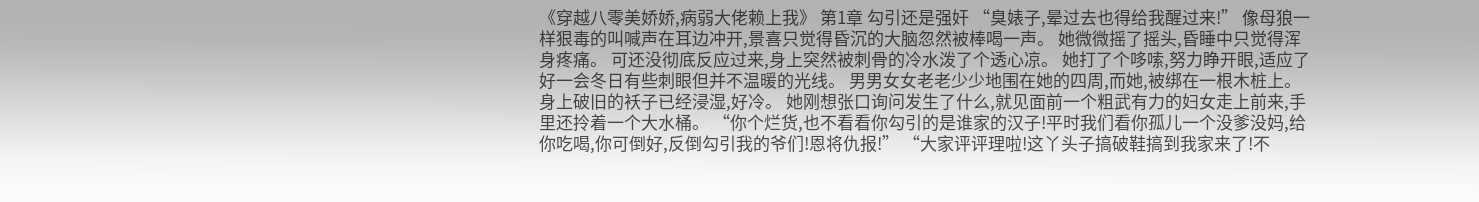《穿越八零美娇娇,病弱大佬赖上我》 第1章 勾引还是强奸 “臭婊子,晕过去也得给我醒过来!” 像母狼一样狠毒的叫喊声在耳边冲开,景喜只觉得昏沉的大脑忽然被棒喝一声。 她微微摇了摇头,昏睡中只觉得浑身疼痛。 可还没彻底反应过来,身上突然被刺骨的冷水泼了个透心凉。 她打了个哆嗦,努力睁开眼,适应了好一会冬日有些刺眼但并不温暖的光线。 男男女女老老少少地围在她的四周,而她,被绑在一根木桩上。 身上破旧的袄子已经浸湿,好冷。 她刚想张口询问发生了什么,就见面前一个粗武有力的妇女走上前来,手里还拎着一个大水桶。 “你个烂货,也不看看你勾引的是谁家的汉子!平时我们看你孤儿一个没爹没妈,给你吃喝,你可倒好,反倒勾引我的爷们!恩将仇报!” “大家评评理啦!这丫头子搞破鞋搞到我家来了!不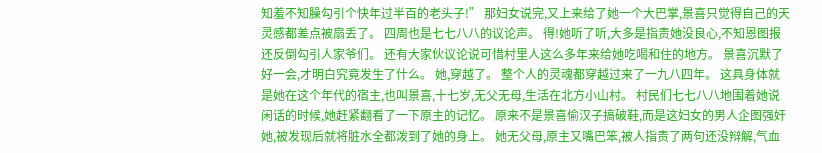知羞不知臊勾引个快年过半百的老头子!” 那妇女说完,又上来给了她一个大巴掌,景喜只觉得自己的天灵感都差点被扇丢了。 四周也是七七八八的议论声。 得!她听了听,大多是指责她没良心,不知恩图报还反倒勾引人家爷们。 还有大家伙议论说可惜村里人这么多年来给她吃喝和住的地方。 景喜沉默了好一会,才明白究竟发生了什么。 她,穿越了。 整个人的灵魂都穿越过来了一九八四年。 这具身体就是她在这个年代的宿主,也叫景喜,十七岁,无父无母,生活在北方小山村。 村民们七七八八地围着她说闲话的时候,她赶紧翻看了一下原主的记忆。 原来不是景喜偷汉子搞破鞋,而是这妇女的男人企图强奸她,被发现后就将脏水全都泼到了她的身上。 她无父母,原主又嘴巴笨,被人指责了两句还没辩解,气血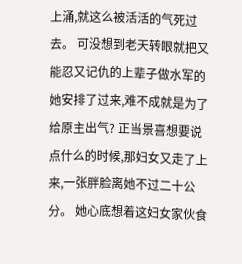上涌,就这么被活活的气死过去。 可没想到老天转眼就把又能忍又记仇的上辈子做水军的她安排了过来,难不成就是为了给原主出气? 正当景喜想要说点什么的时候,那妇女又走了上来,一张胖脸离她不过二十公分。 她心底想着这妇女家伙食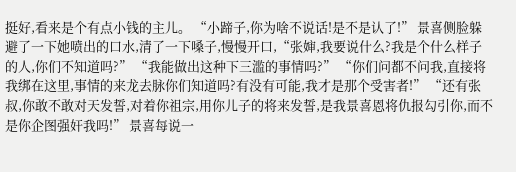挺好,看来是个有点小钱的主儿。 “小蹄子,你为啥不说话!是不是认了!” 景喜侧脸躲避了一下她喷出的口水,清了一下嗓子,慢慢开口,“张婶,我要说什么?我是个什么样子的人,你们不知道吗?” “我能做出这种下三滥的事情吗?” “你们问都不问我,直接将我绑在这里,事情的来龙去脉你们知道吗?有没有可能,我才是那个受害者!” “还有张叔,你敢不敢对天发誓,对着你祖宗,用你儿子的将来发誓,是我景喜恩将仇报勾引你,而不是你企图强奸我吗!” 景喜每说一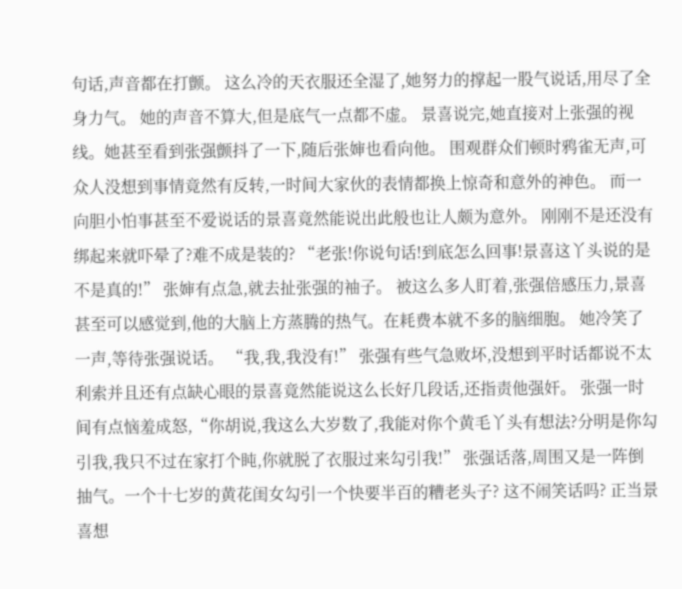句话,声音都在打颤。 这么冷的天衣服还全湿了,她努力的撑起一股气说话,用尽了全身力气。 她的声音不算大,但是底气一点都不虚。 景喜说完,她直接对上张强的视线。她甚至看到张强颤抖了一下,随后张婶也看向他。 围观群众们顿时鸦雀无声,可众人没想到事情竟然有反转,一时间大家伙的表情都换上惊奇和意外的神色。 而一向胆小怕事甚至不爱说话的景喜竟然能说出此般也让人颇为意外。 刚刚不是还没有绑起来就吓晕了?难不成是装的? “老张!你说句话!到底怎么回事!景喜这丫头说的是不是真的!” 张婶有点急,就去扯张强的袖子。 被这么多人盯着,张强倍感压力,景喜甚至可以感觉到,他的大脑上方蒸腾的热气。在耗费本就不多的脑细胞。 她冷笑了一声,等待张强说话。 “我,我,我没有!” 张强有些气急败坏,没想到平时话都说不太利索并且还有点缺心眼的景喜竟然能说这么长好几段话,还指责他强奸。 张强一时间有点恼羞成怒,“你胡说,我这么大岁数了,我能对你个黄毛丫头有想法?分明是你勾引我,我只不过在家打个盹,你就脱了衣服过来勾引我!” 张强话落,周围又是一阵倒抽气。一个十七岁的黄花闺女勾引一个快要半百的糟老头子? 这不闹笑话吗? 正当景喜想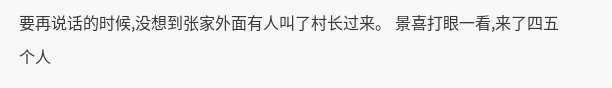要再说话的时候,没想到张家外面有人叫了村长过来。 景喜打眼一看,来了四五个人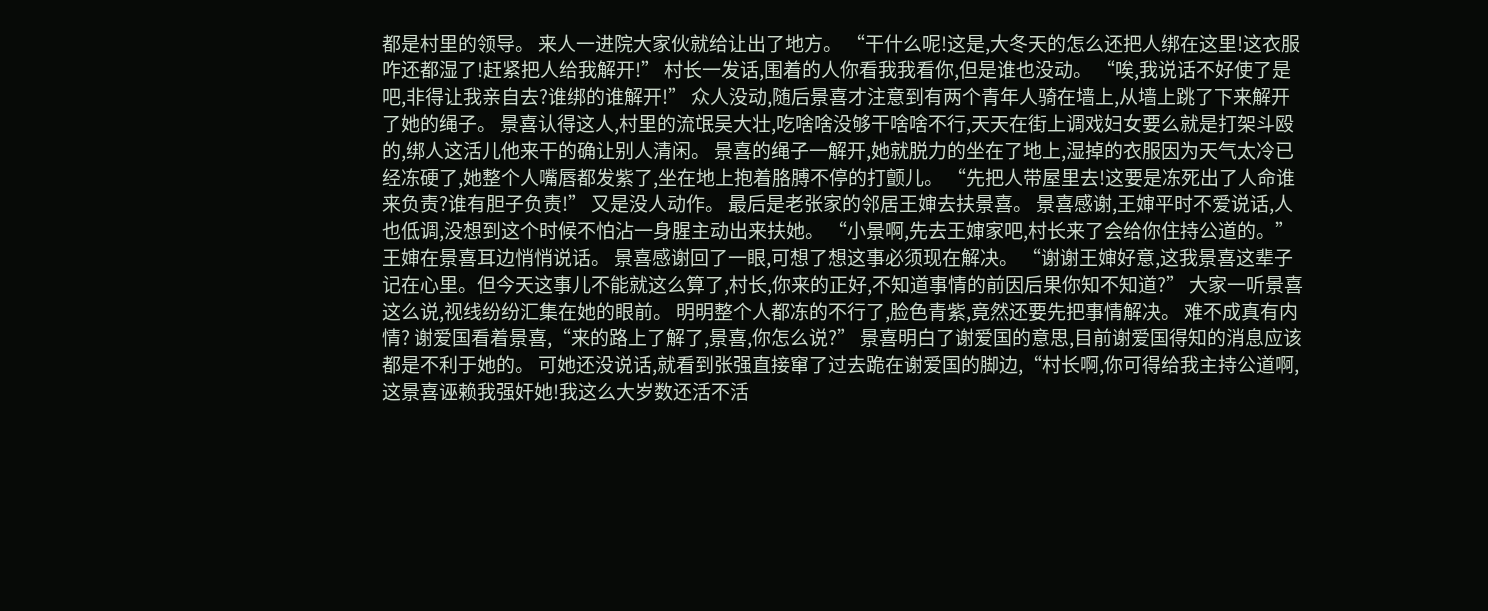都是村里的领导。 来人一进院大家伙就给让出了地方。 “干什么呢!这是,大冬天的怎么还把人绑在这里!这衣服咋还都湿了!赶紧把人给我解开!” 村长一发话,围着的人你看我我看你,但是谁也没动。 “唉,我说话不好使了是吧,非得让我亲自去?谁绑的谁解开!” 众人没动,随后景喜才注意到有两个青年人骑在墙上,从墙上跳了下来解开了她的绳子。 景喜认得这人,村里的流氓吴大壮,吃啥啥没够干啥啥不行,天天在街上调戏妇女要么就是打架斗殴的,绑人这活儿他来干的确让别人清闲。 景喜的绳子一解开,她就脱力的坐在了地上,湿掉的衣服因为天气太冷已经冻硬了,她整个人嘴唇都发紫了,坐在地上抱着胳膊不停的打颤儿。 “先把人带屋里去!这要是冻死出了人命谁来负责?谁有胆子负责!” 又是没人动作。 最后是老张家的邻居王婶去扶景喜。 景喜感谢,王婶平时不爱说话,人也低调,没想到这个时候不怕沾一身腥主动出来扶她。 “小景啊,先去王婶家吧,村长来了会给你住持公道的。”王婶在景喜耳边悄悄说话。 景喜感谢回了一眼,可想了想这事必须现在解决。 “谢谢王婶好意,这我景喜这辈子记在心里。但今天这事儿不能就这么算了,村长,你来的正好,不知道事情的前因后果你知不知道?” 大家一听景喜这么说,视线纷纷汇集在她的眼前。 明明整个人都冻的不行了,脸色青紫,竟然还要先把事情解决。 难不成真有内情? 谢爱国看着景喜,“来的路上了解了,景喜,你怎么说?” 景喜明白了谢爱国的意思,目前谢爱国得知的消息应该都是不利于她的。 可她还没说话,就看到张强直接窜了过去跪在谢爱国的脚边,“村长啊,你可得给我主持公道啊,这景喜诬赖我强奸她!我这么大岁数还活不活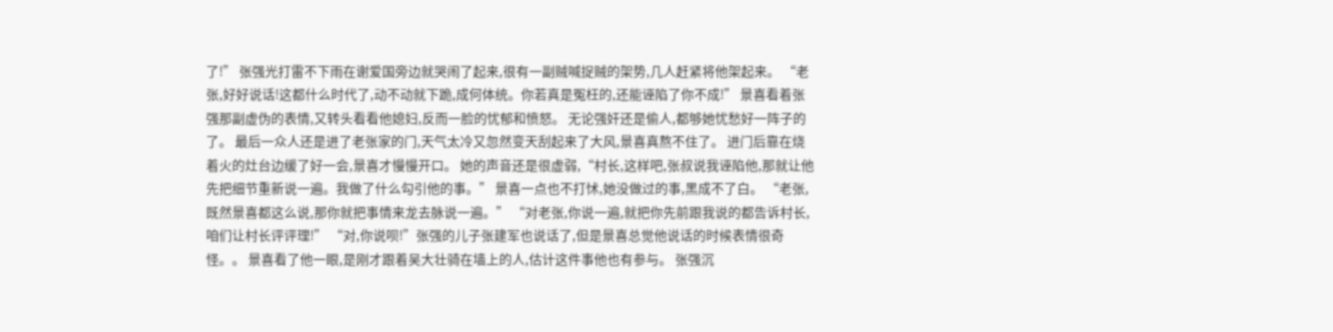了!” 张强光打雷不下雨在谢爱国旁边就哭闹了起来,很有一副贼喊捉贼的架势,几人赶紧将他架起来。 “老张,好好说话!这都什么时代了,动不动就下跪,成何体统。你若真是冤枉的,还能诬陷了你不成!” 景喜看着张强那副虚伪的表情,又转头看看他媳妇,反而一脸的忧郁和愤怒。 无论强奸还是偷人,都够她忧愁好一阵子的了。 最后一众人还是进了老张家的门,天气太冷又忽然变天刮起来了大风,景喜真熬不住了。 进门后靠在烧着火的灶台边缓了好一会,景喜才慢慢开口。 她的声音还是很虚弱,“村长,这样吧,张叔说我诬陷他,那就让他先把细节重新说一遍。我做了什么勾引他的事。” 景喜一点也不打怵,她没做过的事,黑成不了白。 “老张,既然景喜都这么说,那你就把事情来龙去脉说一遍。” “对老张,你说一遍,就把你先前跟我说的都告诉村长,咱们让村长评评理!” “对,你说呗!”张强的儿子张建军也说话了,但是景喜总觉他说话的时候表情很奇怪。。 景喜看了他一眼,是刚才跟着吴大壮骑在墙上的人,估计这件事他也有参与。 张强沉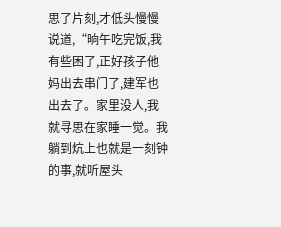思了片刻,才低头慢慢说道,“晌午吃完饭,我有些困了,正好孩子他妈出去串门了,建军也出去了。家里没人,我就寻思在家睡一觉。我躺到炕上也就是一刻钟的事,就听屋头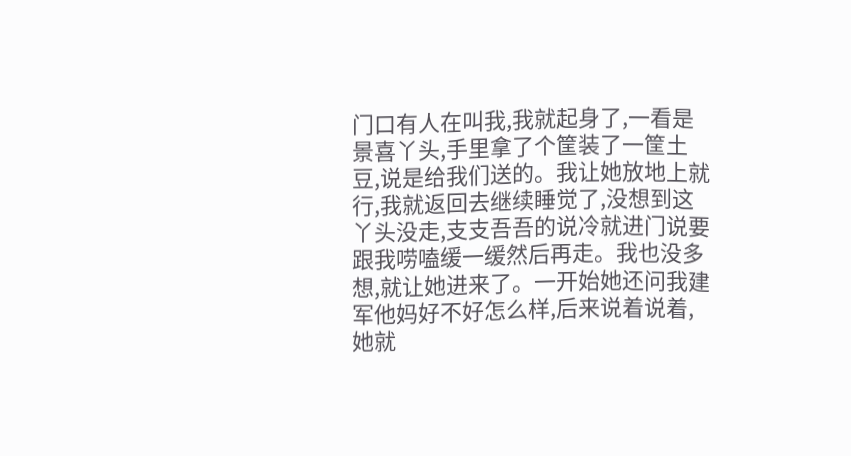门口有人在叫我,我就起身了,一看是景喜丫头,手里拿了个筐装了一筐土豆,说是给我们送的。我让她放地上就行,我就返回去继续睡觉了,没想到这丫头没走,支支吾吾的说冷就进门说要跟我唠嗑缓一缓然后再走。我也没多想,就让她进来了。一开始她还问我建军他妈好不好怎么样,后来说着说着,她就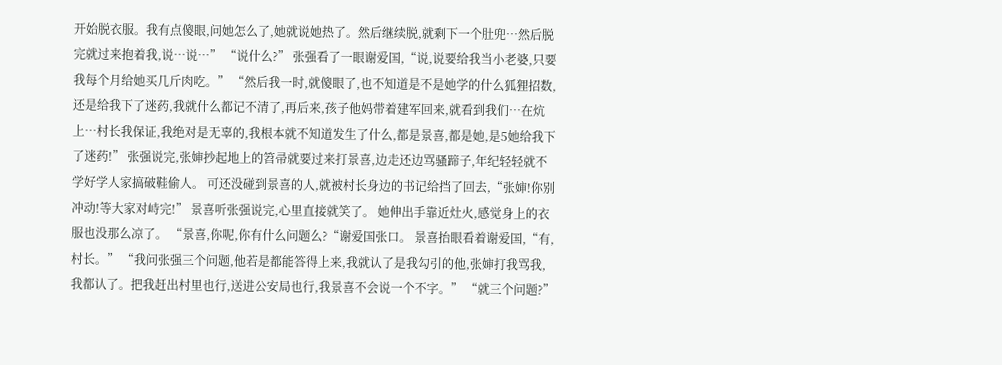开始脱衣服。我有点傻眼,问她怎么了,她就说她热了。然后继续脱,就剩下一个肚兜…然后脱完就过来抱着我,说…说…” “说什么?” 张强看了一眼谢爱国,“说,说要给我当小老婆,只要我每个月给她买几斤肉吃。” “然后我一时,就傻眼了,也不知道是不是她学的什么狐狸招数,还是给我下了迷药,我就什么都记不清了,再后来,孩子他妈带着建军回来,就看到我们…在炕上…村长我保证,我绝对是无辜的,我根本就不知道发生了什么,都是景喜,都是她,是5她给我下了迷药!” 张强说完,张婶抄起地上的笤帚就要过来打景喜,边走还边骂骚蹄子,年纪轻轻就不学好学人家搞破鞋偷人。 可还没碰到景喜的人,就被村长身边的书记给挡了回去,“张婶!你别冲动!等大家对峙完!” 景喜听张强说完,心里直接就笑了。 她伸出手靠近灶火,感觉身上的衣服也没那么凉了。 “景喜,你呢,你有什么问题么?“谢爱国张口。 景喜抬眼看着谢爱国,“有,村长。” “我问张强三个问题,他若是都能答得上来,我就认了是我勾引的他,张婶打我骂我,我都认了。把我赶出村里也行,送进公安局也行,我景喜不会说一个不字。” “就三个问题?”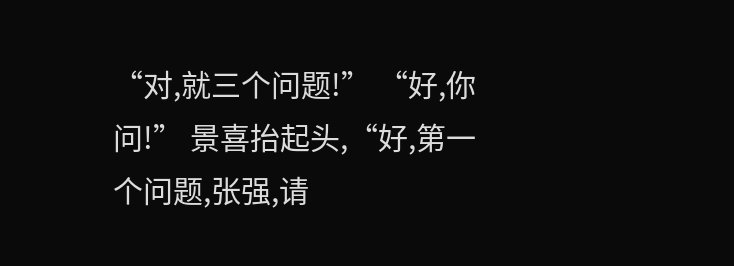“对,就三个问题!” “好,你问!” 景喜抬起头,“好,第一个问题,张强,请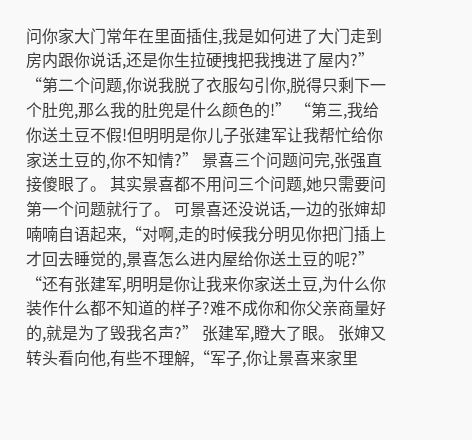问你家大门常年在里面插住,我是如何进了大门走到房内跟你说话,还是你生拉硬拽把我拽进了屋内?” “第二个问题,你说我脱了衣服勾引你,脱得只剩下一个肚兜,那么我的肚兜是什么颜色的!” “第三,我给你送土豆不假!但明明是你儿子张建军让我帮忙给你家送土豆的,你不知情?” 景喜三个问题问完,张强直接傻眼了。 其实景喜都不用问三个问题,她只需要问第一个问题就行了。 可景喜还没说话,一边的张婶却喃喃自语起来,“对啊,走的时候我分明见你把门插上才回去睡觉的,景喜怎么进内屋给你送土豆的呢?” “还有张建军,明明是你让我来你家送土豆,为什么你装作什么都不知道的样子?难不成你和你父亲商量好的,就是为了毁我名声?” 张建军,瞪大了眼。 张婶又转头看向他,有些不理解,“军子,你让景喜来家里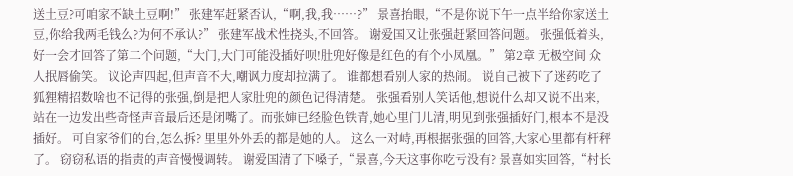送土豆?可咱家不缺土豆啊!” 张建军赶紧否认,“啊,我,我……?” 景喜抬眼,“不是你说下午一点半给你家送土豆,你给我两毛钱么?为何不承认?” 张建军战术性挠头,不回答。 谢爱国又让张强赶紧回答问题。 张强低着头,好一会才回答了第二个问题,“大门,大门可能没插好呗!肚兜好像是红色的有个小凤凰。” 第2章 无极空间 众人抿唇偷笑。 议论声四起,但声音不大,嘲讽力度却拉满了。 谁都想看别人家的热闹。 说自己被下了迷药吃了狐狸精招数啥也不记得的张强,倒是把人家肚兜的颜色记得清楚。 张强看别人笑话他,想说什么却又说不出来,站在一边发出些奇怪声音最后还是闭嘴了。而张婶已经脸色铁青,她心里门儿清,明见到张强插好门,根本不是没插好。 可自家爷们的台,怎么拆? 里里外外丢的都是她的人。 这么一对峙,再根据张强的回答,大家心里都有杆秤了。 窃窃私语的指责的声音慢慢调转。 谢爱国清了下嗓子,“景喜,今天这事你吃亏没有? 景喜如实回答,“村长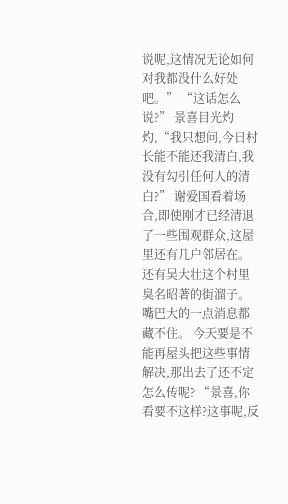说呢,这情况无论如何对我都没什么好处吧。” “这话怎么说?” 景喜目光灼灼,“我只想问,今日村长能不能还我清白,我没有勾引任何人的清白?” 谢爱国看着场合,即使刚才已经清退了一些围观群众,这屋里还有几户邻居在。 还有吴大壮这个村里臭名昭著的街溜子。嘴巴大的一点消息都藏不住。 今天要是不能再屋头把这些事情解决,那出去了还不定怎么传呢? “景喜,你看要不这样?这事呢,反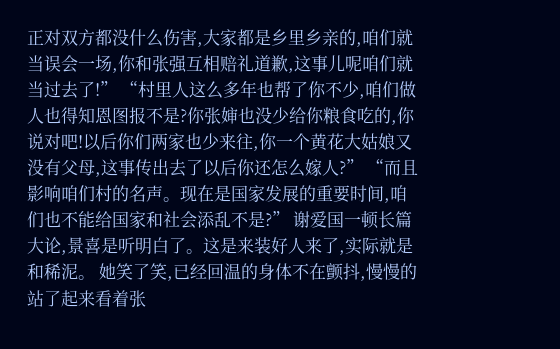正对双方都没什么伤害,大家都是乡里乡亲的,咱们就当误会一场,你和张强互相赔礼道歉,这事儿呢咱们就当过去了!” “村里人这么多年也帮了你不少,咱们做人也得知恩图报不是?你张婶也没少给你粮食吃的,你说对吧!以后你们两家也少来往,你一个黄花大姑娘又没有父母,这事传出去了以后你还怎么嫁人?” “而且影响咱们村的名声。现在是国家发展的重要时间,咱们也不能给国家和社会添乱不是?” 谢爱国一顿长篇大论,景喜是听明白了。这是来装好人来了,实际就是和稀泥。 她笑了笑,已经回温的身体不在颤抖,慢慢的站了起来看着张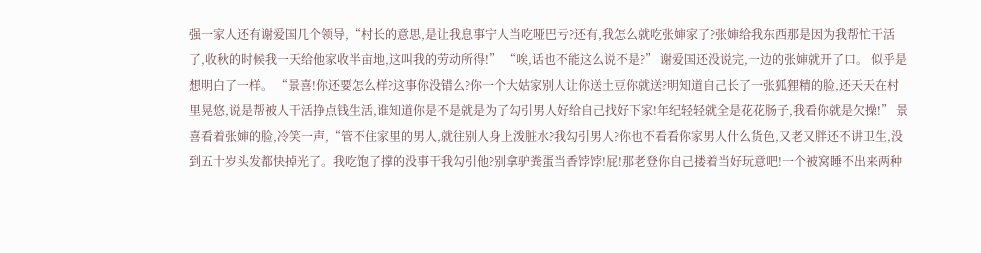强一家人还有谢爱国几个领导,“村长的意思,是让我息事宁人当吃哑巴亏?还有,我怎么就吃张婶家了?张婶给我东西那是因为我帮忙干活了,收秋的时候我一天给他家收半亩地,这叫我的劳动所得!” “唉,话也不能这么说不是?” 谢爱国还没说完,一边的张婶就开了口。 似乎是想明白了一样。 “景喜!你还要怎么样?这事你没错么?你一个大姑家别人让你送土豆你就送?明知道自己长了一张狐狸精的脸,还天天在村里晃悠,说是帮被人干活挣点钱生活,谁知道你是不是就是为了勾引男人好给自己找好下家!年纪轻轻就全是花花肠子,我看你就是欠操!” 景喜看着张婶的脸,冷笑一声,“管不住家里的男人,就往别人身上泼脏水?我勾引男人?你也不看看你家男人什么货色,又老又胖还不讲卫生,没到五十岁头发都快掉光了。我吃饱了撑的没事干我勾引他?别拿驴粪蛋当香饽饽!屁!那老登你自己搂着当好玩意吧!一个被窝睡不出来两种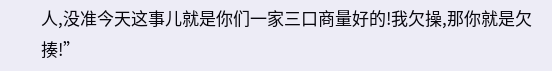人,没准今天这事儿就是你们一家三口商量好的!我欠操,那你就是欠揍!”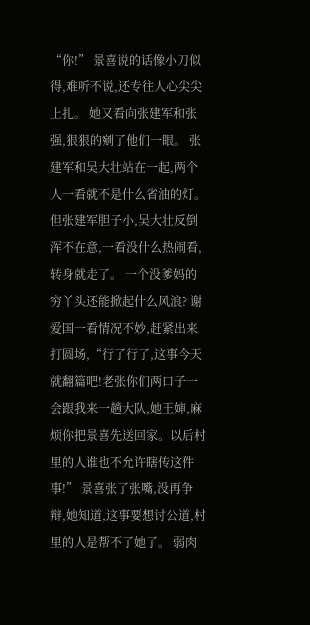“你!” 景喜说的话像小刀似得,难听不说,还专往人心尖尖上扎。 她又看向张建军和张强,狠狠的剜了他们一眼。 张建军和吴大壮站在一起,两个人一看就不是什么省油的灯。 但张建军胆子小,吴大壮反倒浑不在意,一看没什么热闹看,转身就走了。 一个没爹妈的穷丫头还能掀起什么风浪? 谢爱国一看情况不妙,赶紧出来打圆场,“行了行了,这事今天就翻篇吧!老张你们两口子一会跟我来一趟大队,她王婶,麻烦你把景喜先送回家。以后村里的人谁也不允许瞎传这件事!” 景喜张了张嘴,没再争辩,她知道,这事要想讨公道,村里的人是帮不了她了。 弱肉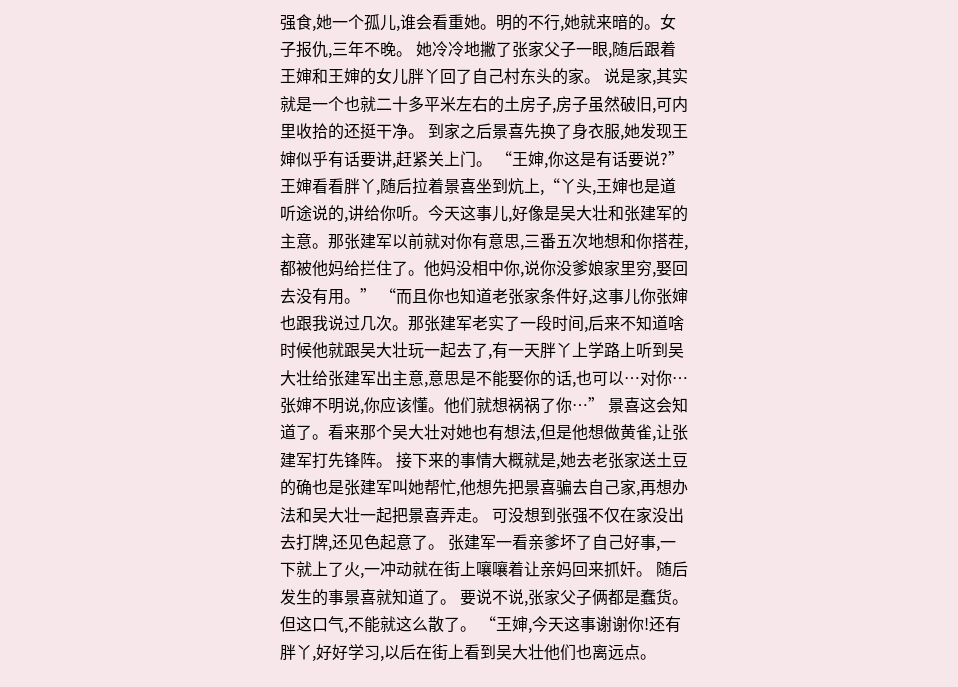强食,她一个孤儿,谁会看重她。明的不行,她就来暗的。女子报仇,三年不晚。 她冷冷地撇了张家父子一眼,随后跟着王婶和王婶的女儿胖丫回了自己村东头的家。 说是家,其实就是一个也就二十多平米左右的土房子,房子虽然破旧,可内里收拾的还挺干净。 到家之后景喜先换了身衣服,她发现王婶似乎有话要讲,赶紧关上门。 “王婶,你这是有话要说?” 王婶看看胖丫,随后拉着景喜坐到炕上,“丫头,王婶也是道听途说的,讲给你听。今天这事儿,好像是吴大壮和张建军的主意。那张建军以前就对你有意思,三番五次地想和你搭茬,都被他妈给拦住了。他妈没相中你,说你没爹娘家里穷,娶回去没有用。” “而且你也知道老张家条件好,这事儿你张婶也跟我说过几次。那张建军老实了一段时间,后来不知道啥时候他就跟吴大壮玩一起去了,有一天胖丫上学路上听到吴大壮给张建军出主意,意思是不能娶你的话,也可以…对你…张婶不明说,你应该懂。他们就想祸祸了你…” 景喜这会知道了。看来那个吴大壮对她也有想法,但是他想做黄雀,让张建军打先锋阵。 接下来的事情大概就是,她去老张家送土豆的确也是张建军叫她帮忙,他想先把景喜骗去自己家,再想办法和吴大壮一起把景喜弄走。 可没想到张强不仅在家没出去打牌,还见色起意了。 张建军一看亲爹坏了自己好事,一下就上了火,一冲动就在街上嚷嚷着让亲妈回来抓奸。 随后发生的事景喜就知道了。 要说不说,张家父子俩都是蠢货。 但这口气,不能就这么散了。 “王婶,今天这事谢谢你!还有胖丫,好好学习,以后在街上看到吴大壮他们也离远点。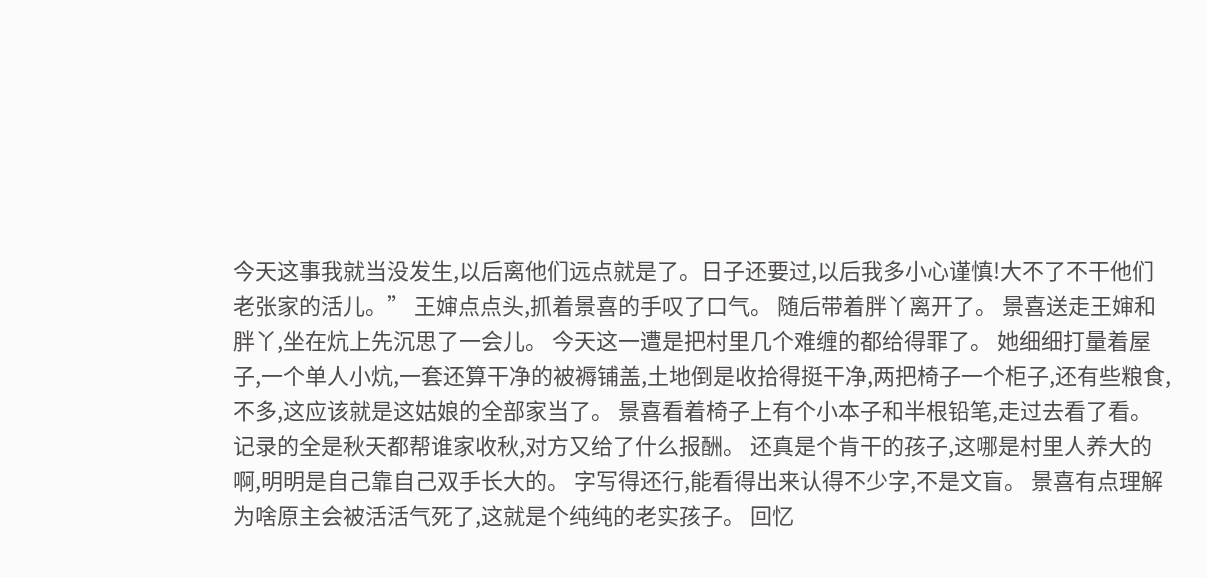今天这事我就当没发生,以后离他们远点就是了。日子还要过,以后我多小心谨慎!大不了不干他们老张家的活儿。” 王婶点点头,抓着景喜的手叹了口气。 随后带着胖丫离开了。 景喜送走王婶和胖丫,坐在炕上先沉思了一会儿。 今天这一遭是把村里几个难缠的都给得罪了。 她细细打量着屋子,一个单人小炕,一套还算干净的被褥铺盖,土地倒是收拾得挺干净,两把椅子一个柜子,还有些粮食,不多,这应该就是这姑娘的全部家当了。 景喜看着椅子上有个小本子和半根铅笔,走过去看了看。 记录的全是秋天都帮谁家收秋,对方又给了什么报酬。 还真是个肯干的孩子,这哪是村里人养大的啊,明明是自己靠自己双手长大的。 字写得还行,能看得出来认得不少字,不是文盲。 景喜有点理解为啥原主会被活活气死了,这就是个纯纯的老实孩子。 回忆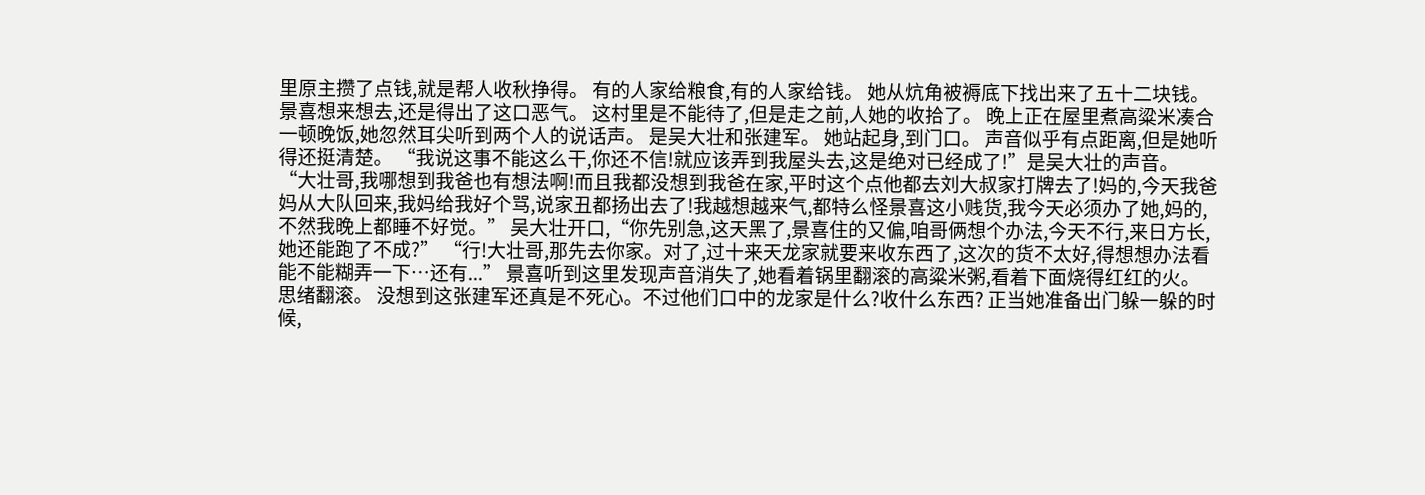里原主攒了点钱,就是帮人收秋挣得。 有的人家给粮食,有的人家给钱。 她从炕角被褥底下找出来了五十二块钱。 景喜想来想去,还是得出了这口恶气。 这村里是不能待了,但是走之前,人她的收拾了。 晚上正在屋里煮高粱米凑合一顿晚饭,她忽然耳尖听到两个人的说话声。 是吴大壮和张建军。 她站起身,到门口。 声音似乎有点距离,但是她听得还挺清楚。 “我说这事不能这么干,你还不信!就应该弄到我屋头去,这是绝对已经成了!”是吴大壮的声音。 “大壮哥,我哪想到我爸也有想法啊!而且我都没想到我爸在家,平时这个点他都去刘大叔家打牌去了!妈的,今天我爸妈从大队回来,我妈给我好个骂,说家丑都扬出去了!我越想越来气,都特么怪景喜这小贱货,我今天必须办了她,妈的,不然我晚上都睡不好觉。” 吴大壮开口,“你先别急,这天黑了,景喜住的又偏,咱哥俩想个办法,今天不行,来日方长,她还能跑了不成?” “行!大壮哥,那先去你家。对了,过十来天龙家就要来收东西了,这次的货不太好,得想想办法看能不能糊弄一下…还有...” 景喜听到这里发现声音消失了,她看着锅里翻滚的高粱米粥,看着下面烧得红红的火。 思绪翻滚。 没想到这张建军还真是不死心。不过他们口中的龙家是什么?收什么东西? 正当她准备出门躲一躲的时候,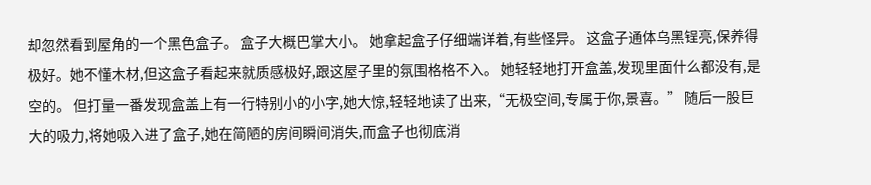却忽然看到屋角的一个黑色盒子。 盒子大概巴掌大小。 她拿起盒子仔细端详着,有些怪异。 这盒子通体乌黑锃亮,保养得极好。她不懂木材,但这盒子看起来就质感极好,跟这屋子里的氛围格格不入。 她轻轻地打开盒盖,发现里面什么都没有,是空的。 但打量一番发现盒盖上有一行特别小的小字,她大惊,轻轻地读了出来,“无极空间,专属于你,景喜。” 随后一股巨大的吸力,将她吸入进了盒子,她在简陋的房间瞬间消失,而盒子也彻底消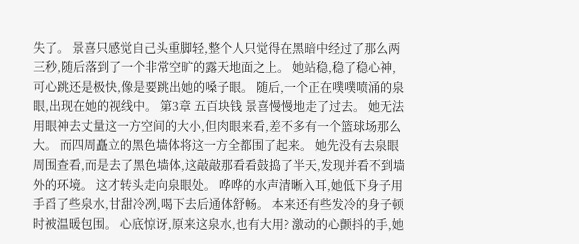失了。 景喜只感觉自己头重脚轻,整个人只觉得在黑暗中经过了那么两三秒,随后落到了一个非常空旷的露天地面之上。 她站稳,稳了稳心神,可心跳还是极快,像是要跳出她的嗓子眼。 随后,一个正在噗噗喷涌的泉眼,出现在她的视线中。 第3章 五百块钱 景喜慢慢地走了过去。 她无法用眼神去丈量这一方空间的大小,但肉眼来看,差不多有一个篮球场那么大。 而四周矗立的黑色墙体将这一方全都围了起来。 她先没有去泉眼周围查看,而是去了黑色墙体,这敲敲那看看鼓捣了半天,发现并看不到墙外的环境。 这才转头走向泉眼处。 哗哗的水声清晰入耳,她低下身子用手舀了些泉水,甘甜冷冽,喝下去后通体舒畅。 本来还有些发冷的身子顿时被温暖包围。 心底惊讶,原来这泉水,也有大用? 激动的心颤抖的手,她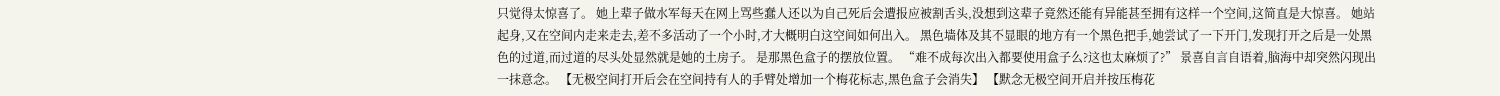只觉得太惊喜了。 她上辈子做水军每天在网上骂些蠢人还以为自己死后会遭报应被割舌头,没想到这辈子竟然还能有异能甚至拥有这样一个空间,这简直是大惊喜。 她站起身,又在空间内走来走去,差不多活动了一个小时,才大概明白这空间如何出入。 黑色墙体及其不显眼的地方有一个黑色把手,她尝试了一下开门,发现打开之后是一处黑色的过道,而过道的尽头处显然就是她的土房子。 是那黑色盒子的摆放位置。 “难不成每次出入都要使用盒子么?这也太麻烦了?” 景喜自言自语着,脑海中却突然闪现出一抹意念。 【无极空间打开后会在空间持有人的手臂处增加一个梅花标志,黑色盒子会消失】 【默念无极空间开启并按压梅花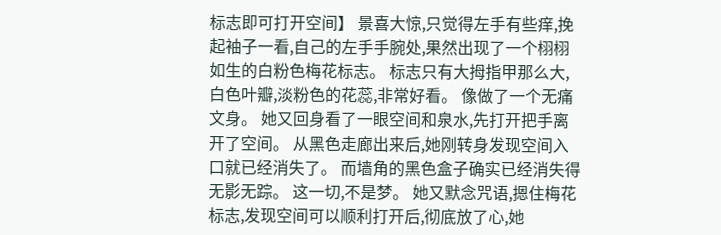标志即可打开空间】 景喜大惊,只觉得左手有些痒,挽起袖子一看,自己的左手手腕处,果然出现了一个栩栩如生的白粉色梅花标志。 标志只有大拇指甲那么大,白色叶瓣,淡粉色的花蕊,非常好看。 像做了一个无痛文身。 她又回身看了一眼空间和泉水,先打开把手离开了空间。 从黑色走廊出来后,她刚转身发现空间入口就已经消失了。 而墙角的黑色盒子确实已经消失得无影无踪。 这一切,不是梦。 她又默念咒语,摁住梅花标志,发现空间可以顺利打开后,彻底放了心,她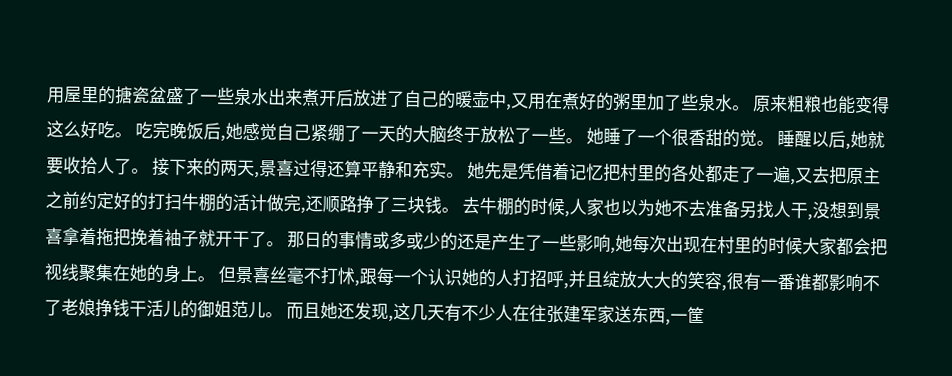用屋里的搪瓷盆盛了一些泉水出来煮开后放进了自己的暖壶中,又用在煮好的粥里加了些泉水。 原来粗粮也能变得这么好吃。 吃完晚饭后,她感觉自己紧绷了一天的大脑终于放松了一些。 她睡了一个很香甜的觉。 睡醒以后,她就要收拾人了。 接下来的两天,景喜过得还算平静和充实。 她先是凭借着记忆把村里的各处都走了一遍,又去把原主之前约定好的打扫牛棚的活计做完,还顺路挣了三块钱。 去牛棚的时候,人家也以为她不去准备另找人干,没想到景喜拿着拖把挽着袖子就开干了。 那日的事情或多或少的还是产生了一些影响,她每次出现在村里的时候大家都会把视线聚集在她的身上。 但景喜丝毫不打怵,跟每一个认识她的人打招呼,并且绽放大大的笑容,很有一番谁都影响不了老娘挣钱干活儿的御姐范儿。 而且她还发现,这几天有不少人在往张建军家送东西,一筐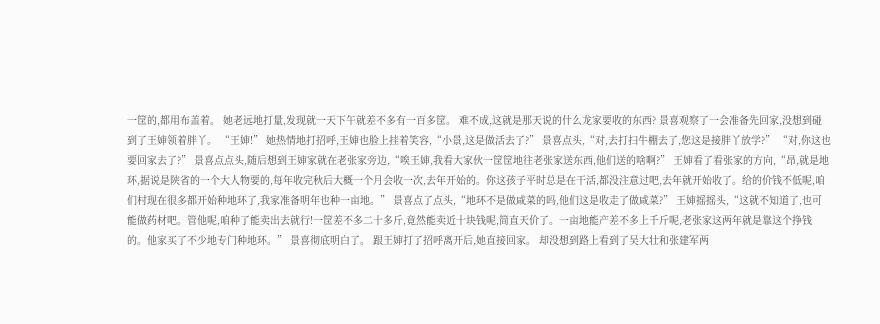一筐的,都用布盖着。 她老远地打量,发现就一天下午就差不多有一百多筐。 难不成,这就是那天说的什么龙家要收的东西? 景喜观察了一会准备先回家,没想到碰到了王婶领着胖丫。 “王婶!” 她热情地打招呼,王婶也脸上挂着笑容,“小景,这是做活去了?” 景喜点头,“对,去打扫牛棚去了,您这是接胖丫放学?” “对,你这也要回家去了?” 景喜点点头,随后想到王婶家就在老张家旁边,“唉王婶,我看大家伙一筐筐地往老张家送东西,他们送的啥啊?” 王婶看了看张家的方向,“昂,就是地环,据说是陕省的一个大人物要的,每年收完秋后大概一个月会收一次,去年开始的。你这孩子平时总是在干活,都没注意过吧,去年就开始收了。给的价钱不低呢,咱们村现在很多都开始种地环了,我家准备明年也种一亩地。” 景喜点了点头,“地环不是做咸菜的吗,他们这是收走了做咸菜?” 王婶摇摇头,“这就不知道了,也可能做药材吧。管他呢,咱种了能卖出去就行!一筐差不多二十多斤,竟然能卖近十块钱呢,简直天价了。一亩地能产差不多上千斤呢,老张家这两年就是靠这个挣钱的。他家买了不少地专门种地环。” 景喜彻底明白了。 跟王婶打了招呼离开后,她直接回家。 却没想到路上看到了吴大壮和张建军两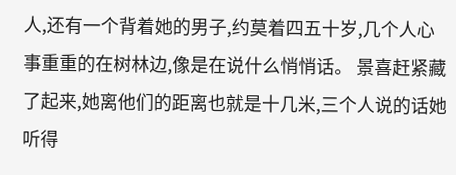人,还有一个背着她的男子,约莫着四五十岁,几个人心事重重的在树林边,像是在说什么悄悄话。 景喜赶紧藏了起来,她离他们的距离也就是十几米,三个人说的话她听得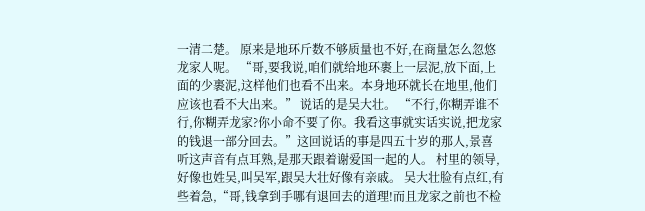一清二楚。 原来是地环斤数不够质量也不好,在商量怎么忽悠龙家人呢。 “哥,要我说,咱们就给地环裹上一层泥,放下面,上面的少裹泥,这样他们也看不出来。本身地环就长在地里,他们应该也看不大出来。” 说话的是吴大壮。 “不行,你糊弄谁不行,你糊弄龙家?你小命不要了你。我看这事就实话实说,把龙家的钱退一部分回去。”这回说话的事是四五十岁的那人,景喜听这声音有点耳熟,是那天跟着谢爱国一起的人。 村里的领导,好像也姓吴,叫吴军,跟吴大壮好像有亲戚。 吴大壮脸有点红,有些着急,“哥,钱拿到手哪有退回去的道理!而且龙家之前也不检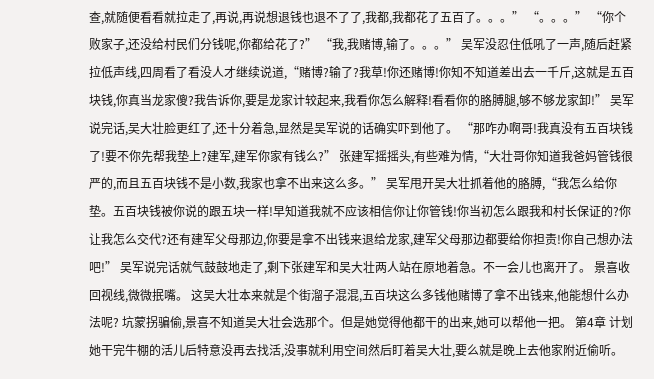查,就随便看看就拉走了,再说,再说想退钱也退不了了,我都,我都花了五百了。。。” “。。。” “你个败家子,还没给村民们分钱呢,你都给花了?” “我,我赌博,输了。。。” 吴军没忍住低吼了一声,随后赶紧拉低声线,四周看了看没人才继续说道,“赌博?输了?我草!你还赌博!你知不知道差出去一千斤,这就是五百块钱,你真当龙家傻?我告诉你,要是龙家计较起来,我看你怎么解释!看看你的胳膊腿,够不够龙家卸!” 吴军说完话,吴大壮脸更红了,还十分着急,显然是吴军说的话确实吓到他了。 “那咋办啊哥!我真没有五百块钱了!要不你先帮我垫上?建军,建军你家有钱么?” 张建军摇摇头,有些难为情,“大壮哥你知道我爸妈管钱很严的,而且五百块钱不是小数,我家也拿不出来这么多。” 吴军甩开吴大壮抓着他的胳膊,“我怎么给你垫。五百块钱被你说的跟五块一样!早知道我就不应该相信你让你管钱!你当初怎么跟我和村长保证的?你让我怎么交代?还有建军父母那边,你要是拿不出钱来退给龙家,建军父母那边都要给你担责!你自己想办法吧!” 吴军说完话就气鼓鼓地走了,剩下张建军和吴大壮两人站在原地着急。不一会儿也离开了。 景喜收回视线,微微抿嘴。 这吴大壮本来就是个街溜子混混,五百块这么多钱他赌博了拿不出钱来,他能想什么办法呢? 坑蒙拐骗偷,景喜不知道吴大壮会选那个。但是她觉得他都干的出来,她可以帮他一把。 第4章 计划 她干完牛棚的活儿后特意没再去找活,没事就利用空间然后盯着吴大壮,要么就是晚上去他家附近偷听。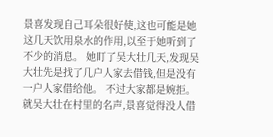景喜发现自己耳朵很好使,这也可能是她这几天饮用泉水的作用,以至于她听到了不少的消息。 她盯了吴大壮几天,发现吴大壮先是找了几户人家去借钱,但是没有一户人家借给他。 不过大家都是婉拒。 就吴大壮在村里的名声,景喜觉得没人借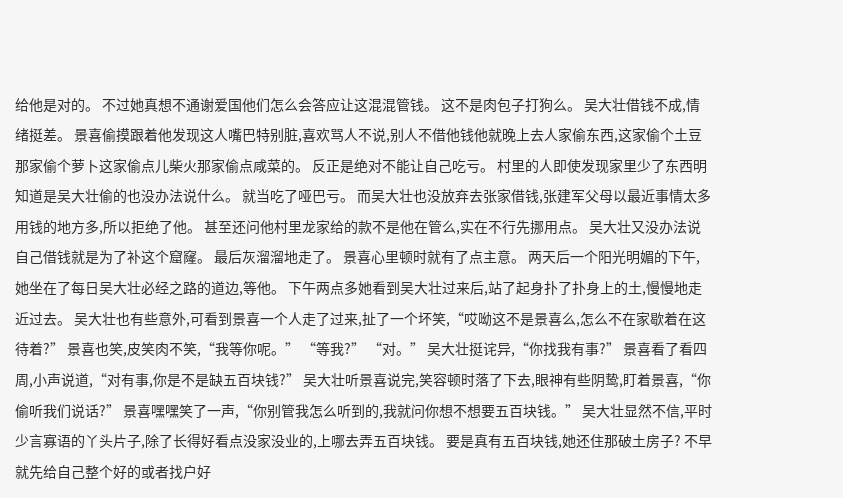给他是对的。 不过她真想不通谢爱国他们怎么会答应让这混混管钱。 这不是肉包子打狗么。 吴大壮借钱不成,情绪挺差。 景喜偷摸跟着他发现这人嘴巴特别脏,喜欢骂人不说,别人不借他钱他就晚上去人家偷东西,这家偷个土豆那家偷个萝卜这家偷点儿柴火那家偷点咸菜的。 反正是绝对不能让自己吃亏。 村里的人即使发现家里少了东西明知道是吴大壮偷的也没办法说什么。 就当吃了哑巴亏。 而吴大壮也没放弃去张家借钱,张建军父母以最近事情太多用钱的地方多,所以拒绝了他。 甚至还问他村里龙家给的款不是他在管么,实在不行先挪用点。 吴大壮又没办法说自己借钱就是为了补这个窟窿。 最后灰溜溜地走了。 景喜心里顿时就有了点主意。 两天后一个阳光明媚的下午,她坐在了每日吴大壮必经之路的道边,等他。 下午两点多她看到吴大壮过来后,站了起身扑了扑身上的土,慢慢地走近过去。 吴大壮也有些意外,可看到景喜一个人走了过来,扯了一个坏笑,“哎呦这不是景喜么,怎么不在家歇着在这待着?” 景喜也笑,皮笑肉不笑,“我等你呢。” “等我?” “对。” 吴大壮挺诧异,“你找我有事?” 景喜看了看四周,小声说道,“对有事,你是不是缺五百块钱?” 吴大壮听景喜说完,笑容顿时落了下去,眼神有些阴鸷,盯着景喜,“你偷听我们说话?” 景喜嘿嘿笑了一声,“你别管我怎么听到的,我就问你想不想要五百块钱。” 吴大壮显然不信,平时少言寡语的丫头片子,除了长得好看点没家没业的,上哪去弄五百块钱。 要是真有五百块钱,她还住那破土房子? 不早就先给自己整个好的或者找户好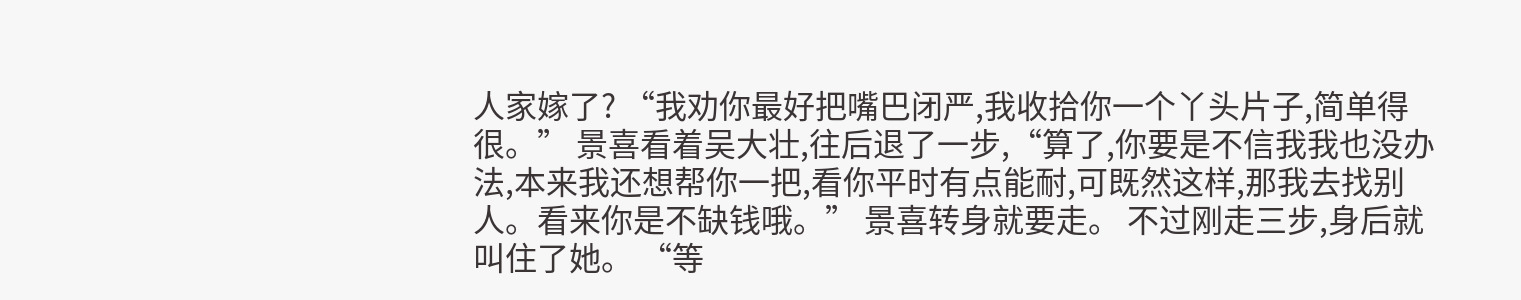人家嫁了? “我劝你最好把嘴巴闭严,我收拾你一个丫头片子,简单得很。” 景喜看着吴大壮,往后退了一步,“算了,你要是不信我我也没办法,本来我还想帮你一把,看你平时有点能耐,可既然这样,那我去找别人。看来你是不缺钱哦。” 景喜转身就要走。 不过刚走三步,身后就叫住了她。 “等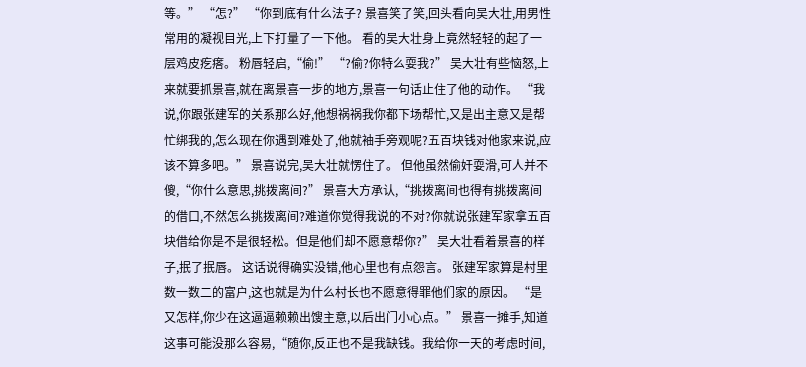等。” “怎?” “你到底有什么法子? 景喜笑了笑,回头看向吴大壮,用男性常用的凝视目光,上下打量了一下他。 看的吴大壮身上竟然轻轻的起了一层鸡皮疙瘩。 粉唇轻启,“偷!” “?偷?你特么耍我?” 吴大壮有些恼怒,上来就要抓景喜,就在离景喜一步的地方,景喜一句话止住了他的动作。 “我说,你跟张建军的关系那么好,他想祸祸我你都下场帮忙,又是出主意又是帮忙绑我的,怎么现在你遇到难处了,他就袖手旁观呢?五百块钱对他家来说,应该不算多吧。” 景喜说完,吴大壮就愣住了。 但他虽然偷奸耍滑,可人并不傻,“你什么意思,挑拨离间?” 景喜大方承认,“挑拨离间也得有挑拨离间的借口,不然怎么挑拨离间?难道你觉得我说的不对?你就说张建军家拿五百块借给你是不是很轻松。但是他们却不愿意帮你?” 吴大壮看着景喜的样子,抿了抿唇。 这话说得确实没错,他心里也有点怨言。 张建军家算是村里数一数二的富户,这也就是为什么村长也不愿意得罪他们家的原因。 “是又怎样,你少在这逼逼赖赖出馊主意,以后出门小心点。” 景喜一摊手,知道这事可能没那么容易,“随你,反正也不是我缺钱。我给你一天的考虑时间,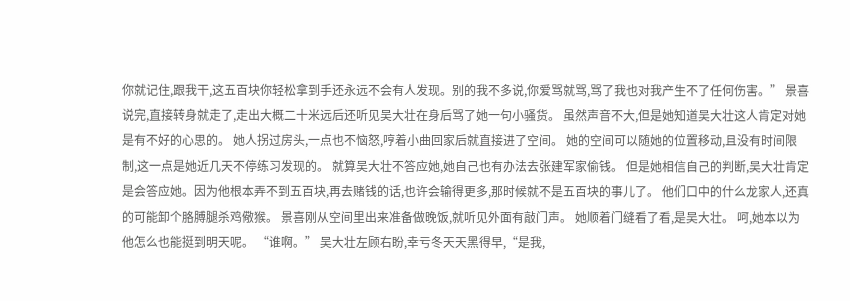你就记住,跟我干,这五百块你轻松拿到手还永远不会有人发现。别的我不多说,你爱骂就骂,骂了我也对我产生不了任何伤害。” 景喜说完,直接转身就走了,走出大概二十米远后还听见吴大壮在身后骂了她一句小骚货。 虽然声音不大,但是她知道吴大壮这人肯定对她是有不好的心思的。 她人拐过房头,一点也不恼怒,哼着小曲回家后就直接进了空间。 她的空间可以随她的位置移动,且没有时间限制,这一点是她近几天不停练习发现的。 就算吴大壮不答应她,她自己也有办法去张建军家偷钱。 但是她相信自己的判断,吴大壮肯定是会答应她。因为他根本弄不到五百块,再去赌钱的话,也许会输得更多,那时候就不是五百块的事儿了。 他们口中的什么龙家人,还真的可能卸个胳膊腿杀鸡儆猴。 景喜刚从空间里出来准备做晚饭,就听见外面有敲门声。 她顺着门缝看了看,是吴大壮。 呵,她本以为他怎么也能挺到明天呢。 “谁啊。” 吴大壮左顾右盼,幸亏冬天天黑得早,“是我,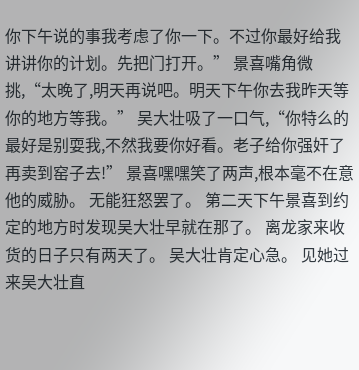你下午说的事我考虑了你一下。不过你最好给我讲讲你的计划。先把门打开。” 景喜嘴角微挑,“太晚了,明天再说吧。明天下午你去我昨天等你的地方等我。” 吴大壮吸了一口气,“你特么的最好是别耍我,不然我要你好看。老子给你强奸了再卖到窑子去!” 景喜嘿嘿笑了两声,根本毫不在意他的威胁。 无能狂怒罢了。 第二天下午景喜到约定的地方时发现吴大壮早就在那了。 离龙家来收货的日子只有两天了。 吴大壮肯定心急。 见她过来吴大壮直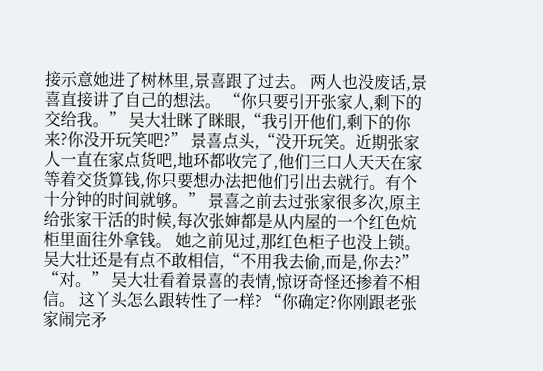接示意她进了树林里,景喜跟了过去。 两人也没废话,景喜直接讲了自己的想法。 “你只要引开张家人,剩下的交给我。” 吴大壮眯了眯眼,“我引开他们,剩下的你来?你没开玩笑吧?” 景喜点头,“没开玩笑。近期张家人一直在家点货吧,地环都收完了,他们三口人天天在家等着交货算钱,你只要想办法把他们引出去就行。有个十分钟的时间就够。” 景喜之前去过张家很多次,原主给张家干活的时候,每次张婶都是从内屋的一个红色炕柜里面往外拿钱。 她之前见过,那红色柜子也没上锁。 吴大壮还是有点不敢相信,“不用我去偷,而是,你去?” “对。” 吴大壮看着景喜的表情,惊讶奇怪还掺着不相信。 这丫头怎么跟转性了一样? “你确定?你刚跟老张家闹完矛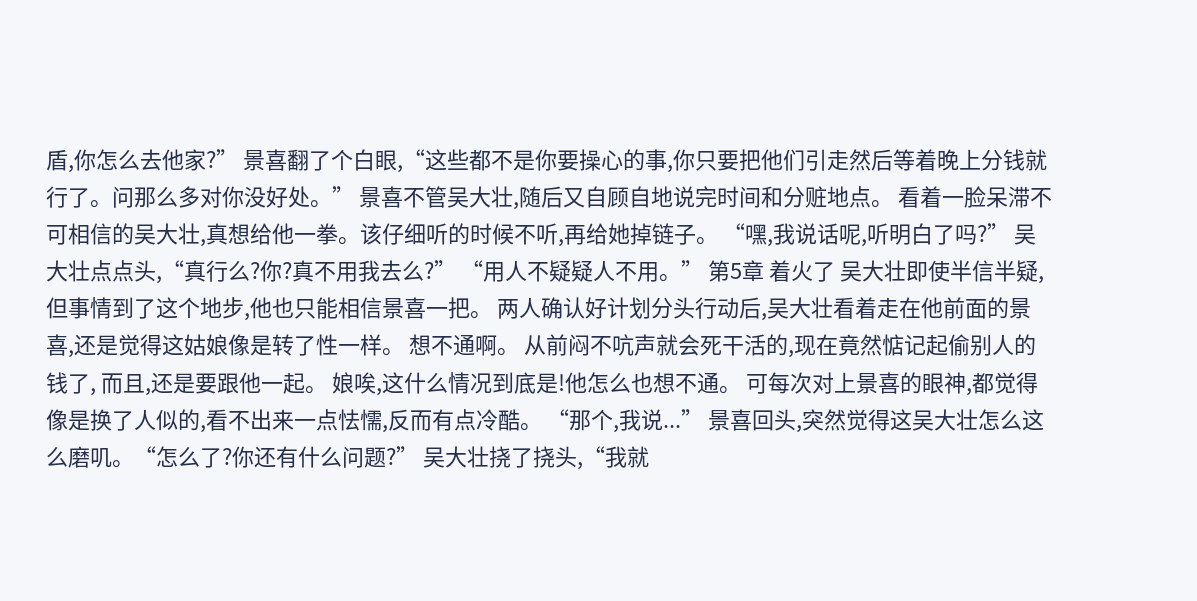盾,你怎么去他家?” 景喜翻了个白眼,“这些都不是你要操心的事,你只要把他们引走然后等着晚上分钱就行了。问那么多对你没好处。” 景喜不管吴大壮,随后又自顾自地说完时间和分赃地点。 看着一脸呆滞不可相信的吴大壮,真想给他一拳。该仔细听的时候不听,再给她掉链子。 “嘿,我说话呢,听明白了吗?” 吴大壮点点头,“真行么?你?真不用我去么?” “用人不疑疑人不用。” 第5章 着火了 吴大壮即使半信半疑,但事情到了这个地步,他也只能相信景喜一把。 两人确认好计划分头行动后,吴大壮看着走在他前面的景喜,还是觉得这姑娘像是转了性一样。 想不通啊。 从前闷不吭声就会死干活的,现在竟然惦记起偷别人的钱了, 而且,还是要跟他一起。 娘唉,这什么情况到底是!他怎么也想不通。 可每次对上景喜的眼神,都觉得像是换了人似的,看不出来一点怯懦,反而有点冷酷。 “那个,我说...” 景喜回头,突然觉得这吴大壮怎么这么磨叽。“怎么了?你还有什么问题?” 吴大壮挠了挠头,“我就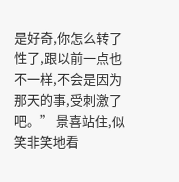是好奇,你怎么转了性了,跟以前一点也不一样,不会是因为那天的事,受刺激了吧。” 景喜站住,似笑非笑地看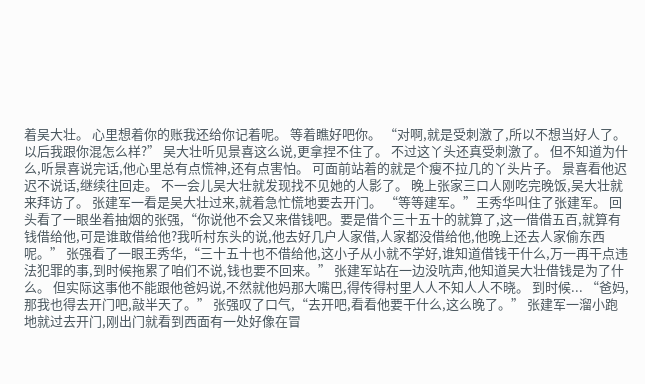着吴大壮。 心里想着你的账我还给你记着呢。 等着瞧好吧你。 “对啊,就是受刺激了,所以不想当好人了。以后我跟你混怎么样?” 吴大壮听见景喜这么说,更拿捏不住了。 不过这丫头还真受刺激了。 但不知道为什么,听景喜说完话,他心里总有点慌神,还有点害怕。 可面前站着的就是个瘦不拉几的丫头片子。 景喜看他迟迟不说话,继续往回走。 不一会儿吴大壮就发现找不见她的人影了。 晚上张家三口人刚吃完晚饭,吴大壮就来拜访了。 张建军一看是吴大壮过来,就着急忙慌地要去开门。 “等等建军。”王秀华叫住了张建军。 回头看了一眼坐着抽烟的张强,“你说他不会又来借钱吧。要是借个三十五十的就算了,这一借借五百,就算有钱借给他,可是谁敢借给他?我听村东头的说,他去好几户人家借,人家都没借给他,他晚上还去人家偷东西呢。” 张强看了一眼王秀华,“三十五十也不借给他,这小子从小就不学好,谁知道借钱干什么,万一再干点违法犯罪的事,到时候拖累了咱们不说,钱也要不回来。” 张建军站在一边没吭声,他知道吴大壮借钱是为了什么。 但实际这事他不能跟他爸妈说,不然就他妈那大嘴巴,得传得村里人人不知人人不晓。 到时候... “爸妈,那我也得去开门吧,敲半天了。” 张强叹了口气,“去开吧,看看他要干什么,这么晚了。” 张建军一溜小跑地就过去开门,刚出门就看到西面有一处好像在冒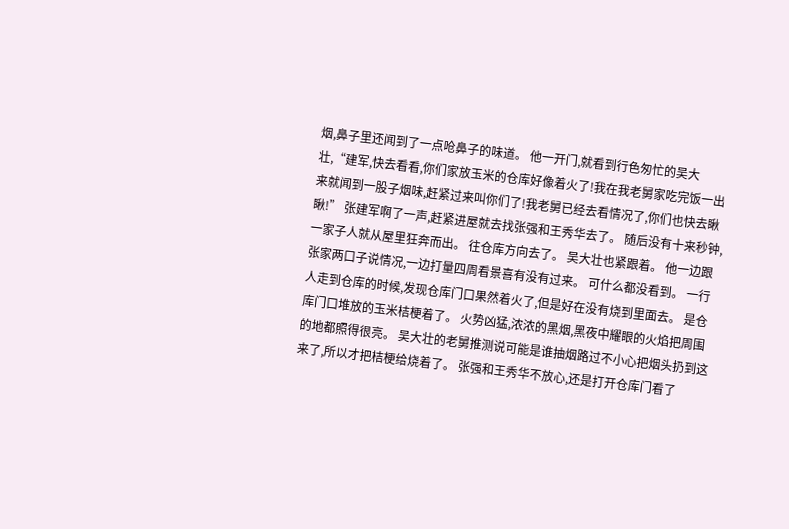烟,鼻子里还闻到了一点呛鼻子的味道。 他一开门,就看到行色匆忙的吴大壮,“建军,快去看看,你们家放玉米的仓库好像着火了!我在我老舅家吃完饭一出来就闻到一股子烟味,赶紧过来叫你们了!我老舅已经去看情况了,你们也快去瞅瞅!” 张建军啊了一声,赶紧进屋就去找张强和王秀华去了。 随后没有十来秒钟,一家子人就从屋里狂奔而出。 往仓库方向去了。 吴大壮也紧跟着。 他一边跟张家两口子说情况,一边打量四周看景喜有没有过来。 可什么都没看到。 一行人走到仓库的时候,发现仓库门口果然着火了,但是好在没有烧到里面去。 是仓库门口堆放的玉米桔梗着了。 火势凶猛,浓浓的黑烟,黑夜中耀眼的火焰把周围的地都照得很亮。 吴大壮的老舅推测说可能是谁抽烟路过不小心把烟头扔到这来了,所以才把桔梗给烧着了。 张强和王秀华不放心,还是打开仓库门看了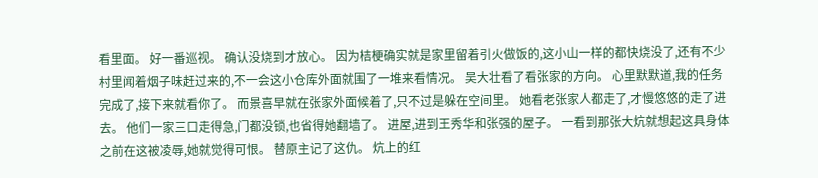看里面。 好一番巡视。 确认没烧到才放心。 因为桔梗确实就是家里留着引火做饭的,这小山一样的都快烧没了,还有不少村里闻着烟子味赶过来的,不一会这小仓库外面就围了一堆来看情况。 吴大壮看了看张家的方向。 心里默默道,我的任务完成了,接下来就看你了。 而景喜早就在张家外面候着了,只不过是躲在空间里。 她看老张家人都走了,才慢悠悠的走了进去。 他们一家三口走得急,门都没锁,也省得她翻墙了。 进屋,进到王秀华和张强的屋子。 一看到那张大炕就想起这具身体之前在这被凌辱,她就觉得可恨。 替原主记了这仇。 炕上的红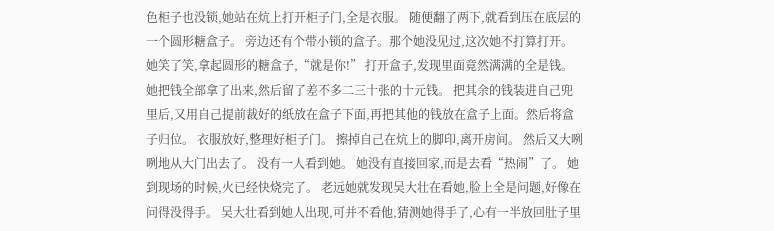色柜子也没锁,她站在炕上打开柜子门,全是衣服。 随便翻了两下,就看到压在底层的一个圆形糖盒子。 旁边还有个带小锁的盒子。那个她没见过,这次她不打算打开。 她笑了笑,拿起圆形的糖盒子,“就是你!” 打开盒子,发现里面竟然满满的全是钱。 她把钱全部拿了出来,然后留了差不多二三十张的十元钱。 把其余的钱装进自己兜里后,又用自己提前裁好的纸放在盒子下面,再把其他的钱放在盒子上面。然后将盒子归位。 衣服放好,整理好柜子门。 擦掉自己在炕上的脚印,离开房间。 然后又大咧咧地从大门出去了。 没有一人看到她。 她没有直接回家,而是去看“热闹”了。 她到现场的时候,火已经快烧完了。 老远她就发现吴大壮在看她,脸上全是问题,好像在问得没得手。 吴大壮看到她人出现,可并不看他,猜测她得手了,心有一半放回肚子里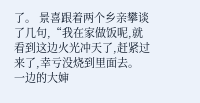了。 景喜跟着两个乡亲攀谈了几句,“我在家做饭呢,就看到这边火光冲天了,赶紧过来了,幸亏没烧到里面去。 一边的大婶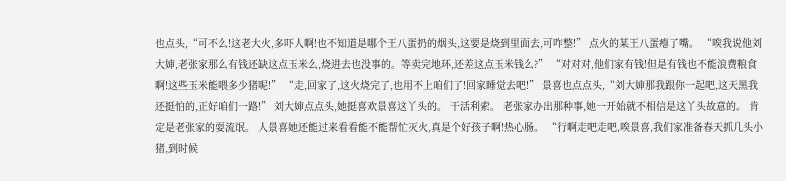也点头,“可不么!这老大火,多吓人啊!也不知道是哪个王八蛋扔的烟头,这要是烧到里面去,可咋整!” 点火的某王八蛋瘪了嘴。 “唉我说他刘大婶,老张家那么有钱还缺这点玉米么,烧进去也没事的。等卖完地环,还差这点玉米钱么?” “对对对,他们家有钱!但是有钱也不能浪费粮食啊!这些玉米能喂多少猪呢!” “走,回家了,这火烧完了,也用不上咱们了!回家睡觉去吧!” 景喜也点点头,“刘大婶那我跟你一起吧,这天黑我还挺怕的,正好咱们一路!” 刘大婶点点头,她挺喜欢景喜这丫头的。 干活利索。 老张家办出那种事,她一开始就不相信是这丫头故意的。 肯定是老张家的耍流氓。 人景喜她还能过来看看能不能帮忙灭火,真是个好孩子啊!热心肠。 “行啊走吧走吧,唉景喜,我们家准备春天抓几头小猪,到时候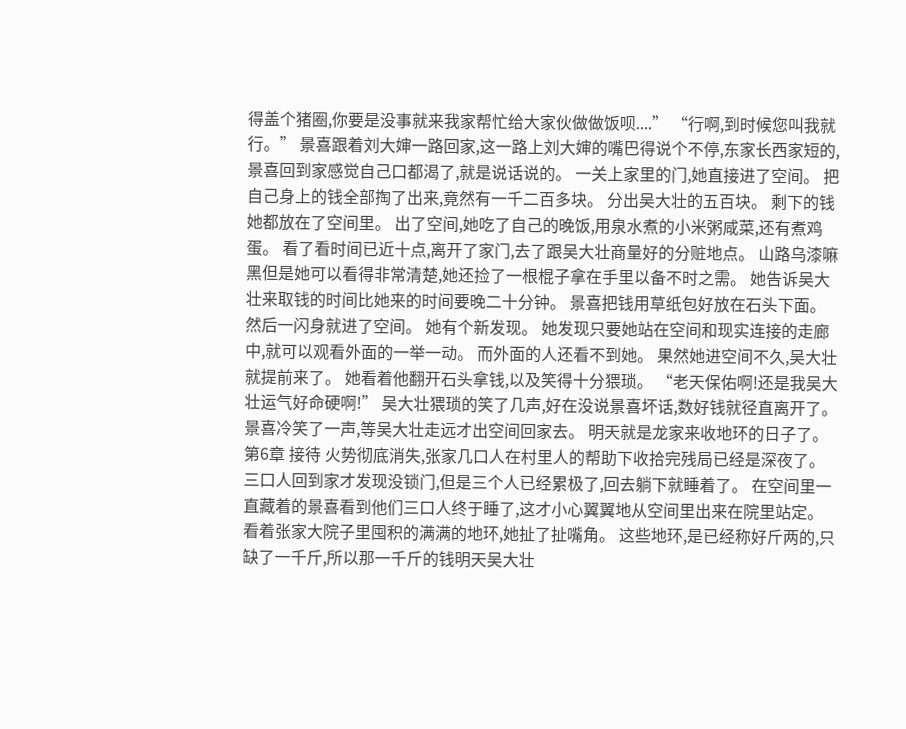得盖个猪圈,你要是没事就来我家帮忙给大家伙做做饭呗....” “行啊,到时候您叫我就行。” 景喜跟着刘大婶一路回家,这一路上刘大婶的嘴巴得说个不停,东家长西家短的,景喜回到家感觉自己口都渴了,就是说话说的。 一关上家里的门,她直接进了空间。 把自己身上的钱全部掏了出来,竟然有一千二百多块。 分出吴大壮的五百块。 剩下的钱她都放在了空间里。 出了空间,她吃了自己的晚饭,用泉水煮的小米粥咸菜,还有煮鸡蛋。 看了看时间已近十点,离开了家门,去了跟吴大壮商量好的分赃地点。 山路乌漆嘛黑但是她可以看得非常清楚,她还捡了一根棍子拿在手里以备不时之需。 她告诉吴大壮来取钱的时间比她来的时间要晚二十分钟。 景喜把钱用草纸包好放在石头下面。 然后一闪身就进了空间。 她有个新发现。 她发现只要她站在空间和现实连接的走廊中,就可以观看外面的一举一动。 而外面的人还看不到她。 果然她进空间不久,吴大壮就提前来了。 她看着他翻开石头拿钱,以及笑得十分猥琐。 “老天保佑啊!还是我吴大壮运气好命硬啊!” 吴大壮猥琐的笑了几声,好在没说景喜坏话,数好钱就径直离开了。 景喜冷笑了一声,等吴大壮走远才出空间回家去。 明天就是龙家来收地环的日子了。 第6章 接待 火势彻底消失,张家几口人在村里人的帮助下收拾完残局已经是深夜了。 三口人回到家才发现没锁门,但是三个人已经累极了,回去躺下就睡着了。 在空间里一直藏着的景喜看到他们三口人终于睡了,这才小心翼翼地从空间里出来在院里站定。 看着张家大院子里囤积的满满的地环,她扯了扯嘴角。 这些地环,是已经称好斤两的,只缺了一千斤,所以那一千斤的钱明天吴大壮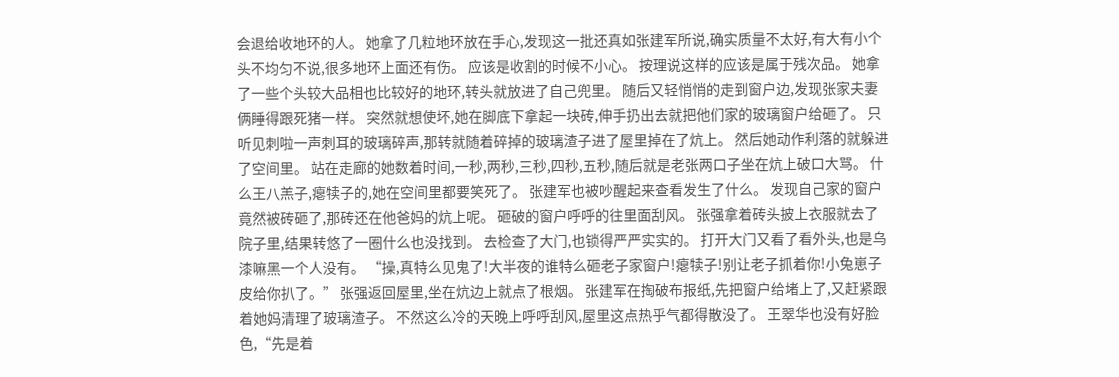会退给收地环的人。 她拿了几粒地环放在手心,发现这一批还真如张建军所说,确实质量不太好,有大有小个头不均匀不说,很多地环上面还有伤。 应该是收割的时候不小心。 按理说这样的应该是属于残次品。 她拿了一些个头较大品相也比较好的地环,转头就放进了自己兜里。 随后又轻悄悄的走到窗户边,发现张家夫妻俩睡得跟死猪一样。 突然就想使坏,她在脚底下拿起一块砖,伸手扔出去就把他们家的玻璃窗户给砸了。 只听见刺啦一声刺耳的玻璃碎声,那转就随着碎掉的玻璃渣子进了屋里掉在了炕上。 然后她动作利落的就躲进了空间里。 站在走廊的她数着时间,一秒,两秒,三秒,四秒,五秒,随后就是老张两口子坐在炕上破口大骂。 什么王八羔子,瘪犊子的,她在空间里都要笑死了。 张建军也被吵醒起来查看发生了什么。 发现自己家的窗户竟然被砖砸了,那砖还在他爸妈的炕上呢。 砸破的窗户呼呼的往里面刮风。 张强拿着砖头披上衣服就去了院子里,结果转悠了一圈什么也没找到。 去检查了大门,也锁得严严实实的。 打开大门又看了看外头,也是乌漆嘛黑一个人没有。 “操,真特么见鬼了!大半夜的谁特么砸老子家窗户!瘪犊子!别让老子抓着你!小兔崽子皮给你扒了。” 张强返回屋里,坐在炕边上就点了根烟。 张建军在掏破布报纸,先把窗户给堵上了,又赶紧跟着她妈清理了玻璃渣子。 不然这么冷的天晚上呼呼刮风,屋里这点热乎气都得散没了。 王翠华也没有好脸色,“先是着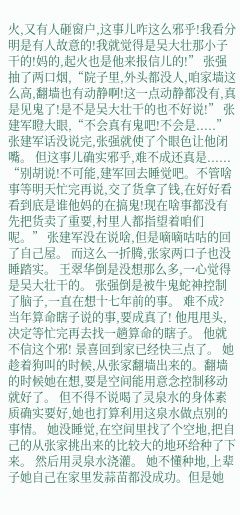火,又有人砸窗户,这事儿咋这么邪乎!我看分明是有人故意的!我就觉得是吴大壮那小子干的!妈的,起火也是他来报信儿的!” 张强抽了两口烟,“院子里,外头都没人,咱家墙这么高,翻墙也有动静啊!这一点动静都没有,真是见鬼了!是不是吴大壮干的也不好说!” 张建军瞪大眼,“不会真有鬼吧!不会是.....” 张建军话没说完,张强就使了个眼色让他闭嘴。 但这事儿确实邪乎,难不成还真是...... “别胡说!不可能,建军回去睡觉吧。不管啥事等明天忙完再说,交了货拿了钱,在好好看看到底是谁他妈的在搞鬼!现在啥事都没有先把货卖了重要,村里人都指望着咱们呢。” 张建军没在说啥,但是嘀嘀咕咕的回了自己屋。 而这么一折腾,张家两口子也没睡踏实。 王翠华倒是没想那么多,一心觉得是吴大壮干的。 张强倒是被牛鬼蛇神控制了脑子,一直在想十七年前的事。 难不成? 当年算命瞎子说的事,要成真了! 他甩甩头,决定等忙完再去找一趟算命的瞎子。 他就不信这个邪! 景喜回到家已经快三点了。 她趁着狗叫的时候,从张家翻墙出来的。翻墙的时候她在想,要是空间能用意念控制移动就好了。 但不得不说喝了灵泉水的身体素质确实要好,她也打算利用这泉水做点别的事情。 她没睡觉,在空间里找了个空地,把自己的从张家挑出来的比较大的地环给种了下来。 然后用灵泉水浇灌。 她不懂种地,上辈子她自己在家里发蒜苗都没成功。但是她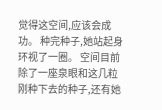觉得这空间,应该会成功。 种完种子,她站起身环视了一圈。 空间目前除了一座泉眼和这几粒刚种下去的种子,还有她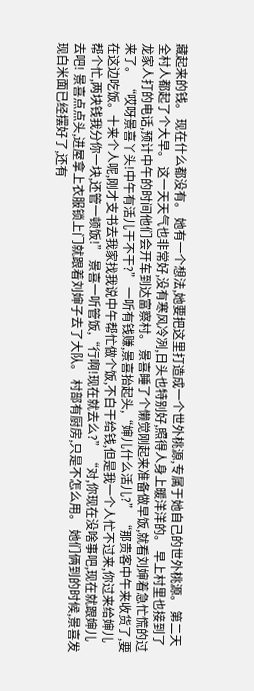藏起来的钱。 现在什么都没有。 她有一个想法,她要把这里打造成一个世外桃源,专属于她自己的世外桃源。 第二天全村人都起了个大早。 这一天天气也非常好,没有寒风冷冽,日头也特别好,照得人身上暖洋洋的。 早上村里也接到了龙家人打的电话,预计中午的时间他们会开车到达富察村。 景喜睡了个懒觉刚起来准备做早饭,就看刘婶着急忙慌的过来了。 “哎呀景喜丫头!中午有活儿干不干?” 一听有钱赚,景喜抬起头,“婶儿什么活儿?” “那贵客中午来收货了,要在这边吃饭。十来个人呢,刚才支书去我家找我说中午帮忙做个饭,不白干给钱,但是我一个人忙不过来,你过来给婶儿帮个忙,两块钱我分你一块,还管一顿饭!” 景喜一听管饭,“行啊!现在就去么?” “对,你现在没啥事吧,现在就跟婶儿去吧! 景喜点点头,进屋拿上衣服锁上门就跟着刘婶子去了大队。 村部有厨房,只是不怎么用。 她们俩到的时候,景喜发现白米面已经摆好了,还有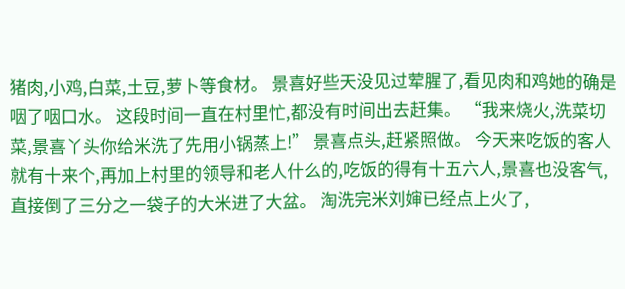猪肉,小鸡,白菜,土豆,萝卜等食材。 景喜好些天没见过荤腥了,看见肉和鸡她的确是咽了咽口水。 这段时间一直在村里忙,都没有时间出去赶集。 “我来烧火,洗菜切菜,景喜丫头你给米洗了先用小锅蒸上!” 景喜点头,赶紧照做。 今天来吃饭的客人就有十来个,再加上村里的领导和老人什么的,吃饭的得有十五六人,景喜也没客气,直接倒了三分之一袋子的大米进了大盆。 淘洗完米刘婶已经点上火了,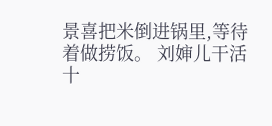景喜把米倒进锅里,等待着做捞饭。 刘婶儿干活十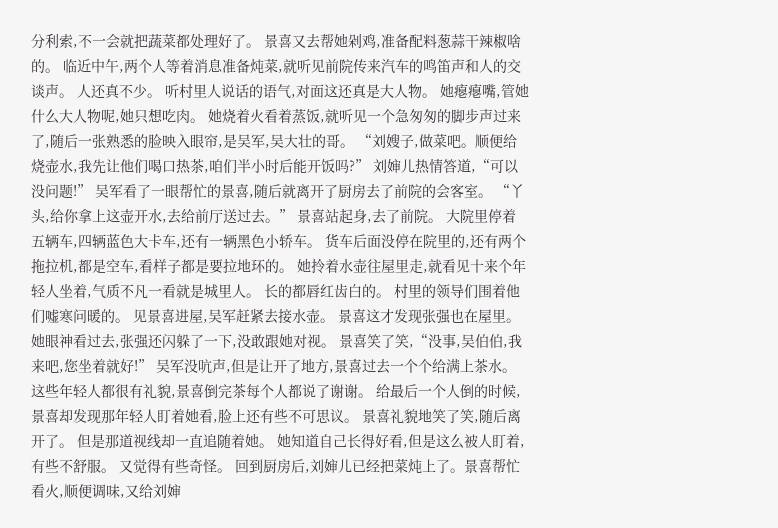分利索,不一会就把蔬菜都处理好了。 景喜又去帮她剁鸡,准备配料葱蒜干辣椒啥的。 临近中午,两个人等着消息准备炖菜,就听见前院传来汽车的鸣笛声和人的交谈声。 人还真不少。 听村里人说话的语气,对面这还真是大人物。 她瘪瘪嘴,管她什么大人物呢,她只想吃肉。 她烧着火看着蒸饭,就听见一个急匆匆的脚步声过来了,随后一张熟悉的脸映入眼帘,是吴军,吴大壮的哥。 “刘嫂子,做菜吧。顺便给烧壶水,我先让他们喝口热茶,咱们半小时后能开饭吗?” 刘婶儿热情答道,“可以没问题!” 吴军看了一眼帮忙的景喜,随后就离开了厨房去了前院的会客室。 “丫头,给你拿上这壶开水,去给前厅送过去。” 景喜站起身,去了前院。 大院里停着五辆车,四辆蓝色大卡车,还有一辆黑色小轿车。 货车后面没停在院里的,还有两个拖拉机,都是空车,看样子都是要拉地环的。 她拎着水壶往屋里走,就看见十来个年轻人坐着,气质不凡一看就是城里人。 长的都唇红齿白的。 村里的领导们围着他们嘘寒问暖的。 见景喜进屋,吴军赶紧去接水壶。 景喜这才发现张强也在屋里。 她眼神看过去,张强还闪躲了一下,没敢跟她对视。 景喜笑了笑,“没事,吴伯伯,我来吧,您坐着就好!” 吴军没吭声,但是让开了地方,景喜过去一个个给满上茶水。 这些年轻人都很有礼貌,景喜倒完茶每个人都说了谢谢。 给最后一个人倒的时候,景喜却发现那年轻人盯着她看,脸上还有些不可思议。 景喜礼貌地笑了笑,随后离开了。 但是那道视线却一直追随着她。 她知道自己长得好看,但是这么被人盯着,有些不舒服。 又觉得有些奇怪。 回到厨房后,刘婶儿已经把菜炖上了。景喜帮忙看火,顺便调味,又给刘婶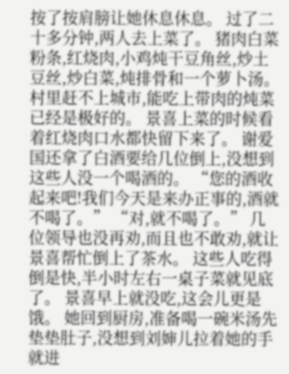按了按肩膀让她休息休息。 过了二十多分钟,两人去上菜了。 猪肉白菜粉条,红烧肉,小鸡炖干豆角丝,炒土豆丝,炒白菜,炖排骨和一个萝卜汤。 村里赶不上城市,能吃上带肉的炖菜已经是极好的。 景喜上菜的时候看着红烧肉口水都快留下来了。 谢爱国还拿了白酒要给几位倒上,没想到这些人没一个喝酒的。 “您的酒收起来吧!我们今天是来办正事的,酒就不喝了。” “对,就不喝了。” 几位领导也没再劝,而且也不敢劝,就让景喜帮忙倒上了茶水。 这些人吃得倒是快,半小时左右一桌子菜就见底了。 景喜早上就没吃,这会儿更是饿。 她回到厨房,准备喝一碗米汤先垫垫肚子,没想到刘婶儿拉着她的手就进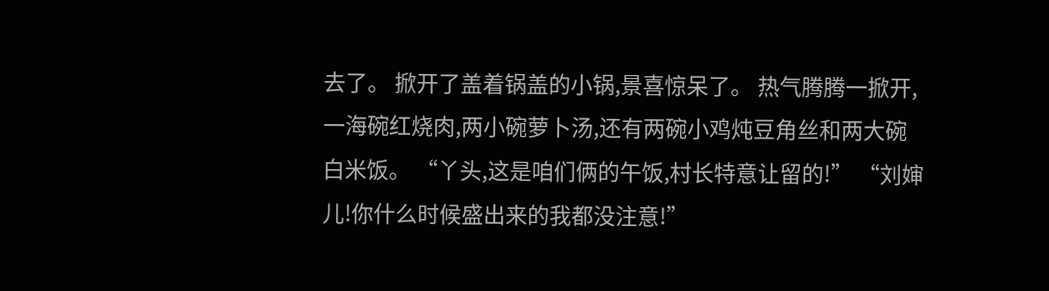去了。 掀开了盖着锅盖的小锅,景喜惊呆了。 热气腾腾一掀开,一海碗红烧肉,两小碗萝卜汤,还有两碗小鸡炖豆角丝和两大碗白米饭。 “丫头,这是咱们俩的午饭,村长特意让留的!” “刘婶儿!你什么时候盛出来的我都没注意!”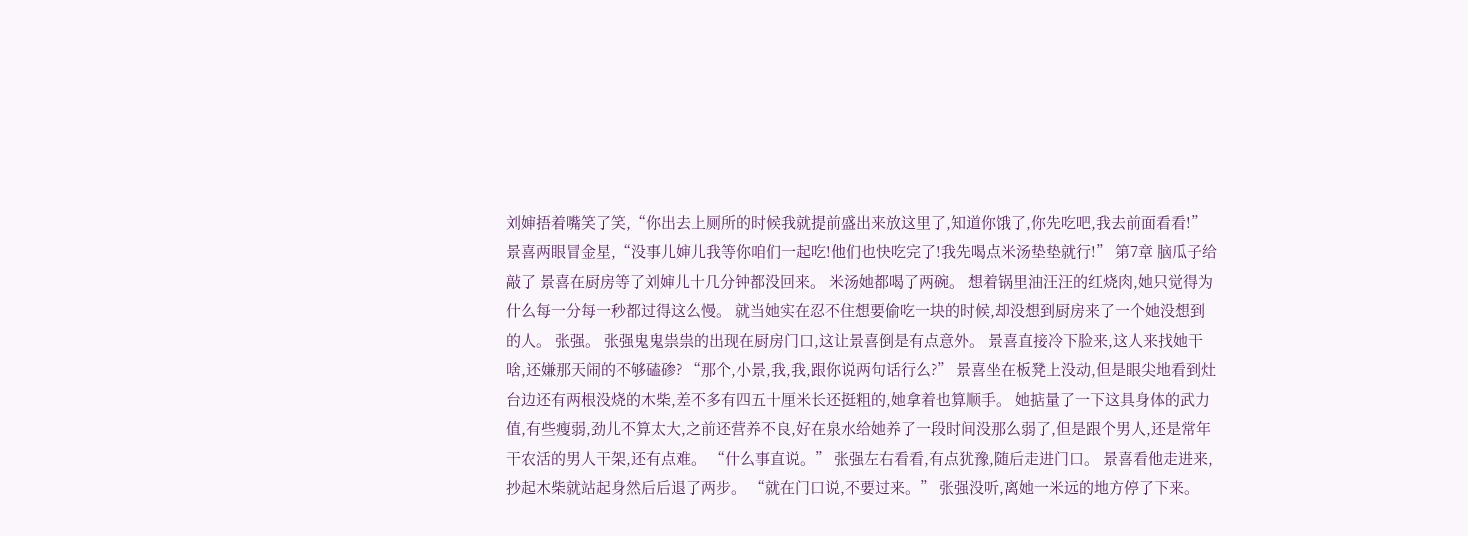刘婶捂着嘴笑了笑,“你出去上厕所的时候我就提前盛出来放这里了,知道你饿了,你先吃吧,我去前面看看!” 景喜两眼冒金星,“没事儿婶儿我等你咱们一起吃!他们也快吃完了!我先喝点米汤垫垫就行!” 第7章 脑瓜子给敲了 景喜在厨房等了刘婶儿十几分钟都没回来。 米汤她都喝了两碗。 想着锅里油汪汪的红烧肉,她只觉得为什么每一分每一秒都过得这么慢。 就当她实在忍不住想要偷吃一块的时候,却没想到厨房来了一个她没想到的人。 张强。 张强鬼鬼祟祟的出现在厨房门口,这让景喜倒是有点意外。 景喜直接冷下脸来,这人来找她干啥,还嫌那天闹的不够磕碜? “那个,小景,我,我,跟你说两句话行么?” 景喜坐在板凳上没动,但是眼尖地看到灶台边还有两根没烧的木柴,差不多有四五十厘米长还挺粗的,她拿着也算顺手。 她掂量了一下这具身体的武力值,有些瘦弱,劲儿不算太大,之前还营养不良,好在泉水给她养了一段时间没那么弱了,但是跟个男人,还是常年干农活的男人干架,还有点难。 “什么事直说。” 张强左右看看,有点犹豫,随后走进门口。 景喜看他走进来,抄起木柴就站起身然后后退了两步。 “就在门口说,不要过来。” 张强没听,离她一米远的地方停了下来。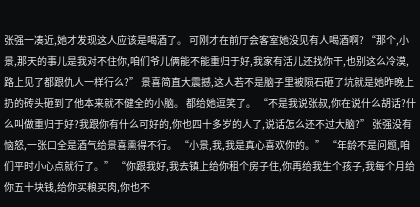张强一凑近,她才发现这人应该是喝酒了。 可刚才在前厅会客室她没见有人喝酒啊? “那个,小景,那天的事儿是我对不住你,咱们爷儿俩能不能重归于好,我家有活儿还找你干,也别这么冷漠,路上见了都跟仇人一样行么?” 景喜简直大震撼,这人若不是脑子里被陨石砸了坑就是她昨晚上扔的砖头砸到了他本来就不健全的小脑。 都给她逗笑了。 “不是我说张叔,你在说什么胡话?什么叫做重归于好?我跟你有什么可好的,你也四十多岁的人了,说话怎么还不过大脑?” 张强没有恼怒,一张口全是酒气给景喜熏得不行。 “小景,我,我是真心喜欢你的。” “年龄不是问题,咱们平时小心点就行了。” “你跟我好,我去镇上给你租个房子住,你再给我生个孩子,我每个月给你五十块钱,给你买粮买肉,你也不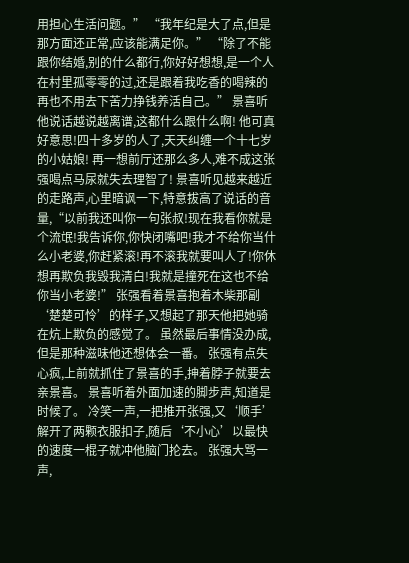用担心生活问题。” “我年纪是大了点,但是那方面还正常,应该能满足你。” “除了不能跟你结婚,别的什么都行,你好好想想,是一个人在村里孤零零的过,还是跟着我吃香的喝辣的再也不用去下苦力挣钱养活自己。” 景喜听他说话越说越离谱,这都什么跟什么啊! 他可真好意思!四十多岁的人了,天天纠缠一个十七岁的小姑娘! 再一想前厅还那么多人,难不成这张强喝点马尿就失去理智了! 景喜听见越来越近的走路声,心里暗讽一下,特意拔高了说话的音量,“以前我还叫你一句张叔!现在我看你就是个流氓!我告诉你,你快闭嘴吧!我才不给你当什么小老婆,你赶紧滚!再不滚我就要叫人了!你休想再欺负我毁我清白!我就是撞死在这也不给你当小老婆!” 张强看着景喜抱着木柴那副‘楚楚可怜’的样子,又想起了那天他把她骑在炕上欺负的感觉了。 虽然最后事情没办成,但是那种滋味他还想体会一番。 张强有点失心疯,上前就抓住了景喜的手,抻着脖子就要去亲景喜。 景喜听着外面加速的脚步声,知道是时候了。 冷笑一声,一把推开张强,又‘顺手’解开了两颗衣服扣子,随后‘不小心’以最快的速度一棍子就冲他脑门抡去。 张强大骂一声,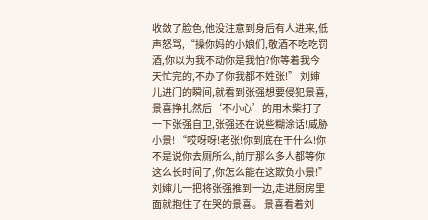收敛了脸色,他没注意到身后有人进来,低声怒骂,“操你妈的小娘们,敬酒不吃吃罚酒,你以为我不动你是我怕?你等着我今天忙完的,不办了你我都不姓张!” 刘婶儿进门的瞬间,就看到张强想要侵犯景喜,景喜挣扎然后‘不小心’的用木柴打了一下张强自卫,张强还在说些糊涂话!威胁小景! “哎呀呀!老张!你到底在干什么!你不是说你去厕所么,前厅那么多人都等你这么长时间了,你怎么能在这欺负小景!” 刘婶儿一把将张强推到一边,走进厨房里面就抱住了在哭的景喜。 景喜看着刘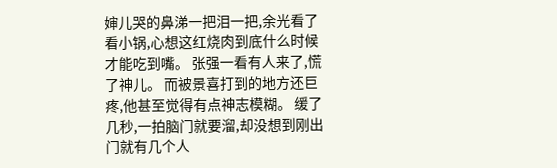婶儿哭的鼻涕一把泪一把,余光看了看小锅,心想这红烧肉到底什么时候才能吃到嘴。 张强一看有人来了,慌了神儿。 而被景喜打到的地方还巨疼,他甚至觉得有点神志模糊。 缓了几秒,一拍脑门就要溜,却没想到刚出门就有几个人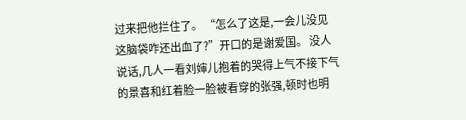过来把他拦住了。 “怎么了这是,一会儿没见这脑袋咋还出血了?”开口的是谢爱国。 没人说话,几人一看刘婶儿抱着的哭得上气不接下气的景喜和红着脸一脸被看穿的张强,顿时也明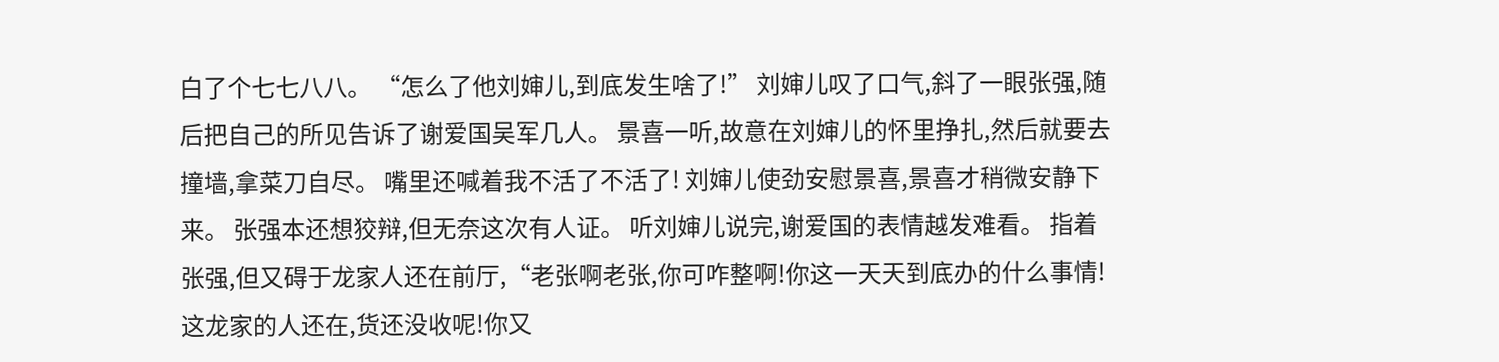白了个七七八八。 “怎么了他刘婶儿,到底发生啥了!” 刘婶儿叹了口气,斜了一眼张强,随后把自己的所见告诉了谢爱国吴军几人。 景喜一听,故意在刘婶儿的怀里挣扎,然后就要去撞墙,拿菜刀自尽。 嘴里还喊着我不活了不活了! 刘婶儿使劲安慰景喜,景喜才稍微安静下来。 张强本还想狡辩,但无奈这次有人证。 听刘婶儿说完,谢爱国的表情越发难看。 指着张强,但又碍于龙家人还在前厅,“老张啊老张,你可咋整啊!你这一天天到底办的什么事情!这龙家的人还在,货还没收呢!你又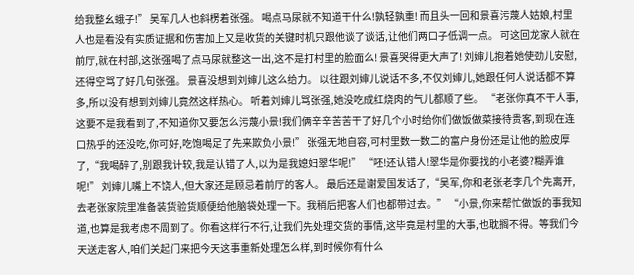给我整幺蛾子!” 吴军几人也斜楞着张强。 喝点马尿就不知道干什么!孰轻孰重! 而且头一回和景喜污蔑人姑娘,村里人也是看没有实质证据和伤害加上又是收货的关键时机只跟他谈了谈话,让他们两口子低调一点。 可这回龙家人就在前厅,就在村部,这张强喝了点马尿就整这一出,这不是打村里的脸面么! 景喜哭得更大声了! 刘婶儿抱着她使劲儿安慰,还得空骂了好几句张强。 景喜没想到刘婶儿这么给力。 以往跟刘婶儿说话不多,不仅刘婶儿,她跟任何人说话都不算多,所以没有想到刘婶儿竟然这样热心。 听着刘婶儿骂张强,她没吃成红烧肉的气儿都顺了些。 “老张你真不干人事,这要不是我看到了,不知道你又要怎么污蔑小景!我们俩辛辛苦苦干了好几个小时给你们做饭做菜接待贵客,到现在连口热乎的还没吃,你可好,吃饱喝足了先来欺负小景!” 张强无地自容,可村里数一数二的富户身份还是让他的脸皮厚了,“我喝醉了,别跟我计较,我是认错了人,以为是我媳妇翠华呢!” “呸!还认错人!翠华是你要找的小老婆?糊弄谁呢!” 刘婶儿嘴上不饶人,但大家还是顾忌着前厅的客人。 最后还是谢爱国发话了,“吴军,你和老张老李几个先离开,去老张家院里准备装货验货顺便给他脑袋处理一下。我稍后把客人们也都带过去。” “小景,你来帮忙做饭的事我知道,也算是我考虑不周到了。你看这样行不行,让我们先处理交货的事情,这毕竟是村里的大事,也耽搁不得。等我们今天送走客人,咱们关起门来把今天这事重新处理怎么样,到时候你有什么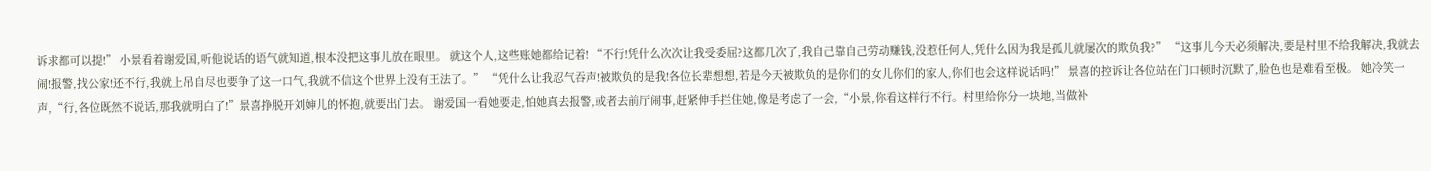诉求都可以提!” 小景看着谢爱国,听他说话的语气就知道,根本没把这事儿放在眼里。 就这个人,这些账她都给记着! “不行!凭什么次次让我受委屈?这都几次了,我自己靠自己劳动赚钱,没惹任何人,凭什么因为我是孤儿就屡次的欺负我?” “这事儿今天必须解决,要是村里不给我解决,我就去闹!报警,找公家!还不行,我就上吊自尽也要争了这一口气,我就不信这个世界上没有王法了。” “凭什么让我忍气吞声!被欺负的是我!各位长辈想想,若是今天被欺负的是你们的女儿你们的家人,你们也会这样说话吗!” 景喜的控诉让各位站在门口顿时沉默了,脸色也是难看至极。 她冷笑一声,“行,各位既然不说话,那我就明白了!”景喜挣脱开刘婶儿的怀抱,就要出门去。 谢爱国一看她要走,怕她真去报警,或者去前厅闹事,赶紧伸手拦住她,像是考虑了一会,“小景,你看这样行不行。村里给你分一块地,当做补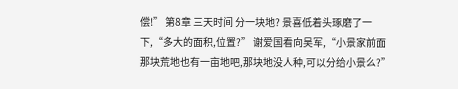偿!” 第8章 三天时间 分一块地? 景喜低着头琢磨了一下,“多大的面积,位置?” 谢爱国看向吴军,“小景家前面那块荒地也有一亩地吧,那块地没人种,可以分给小景么?”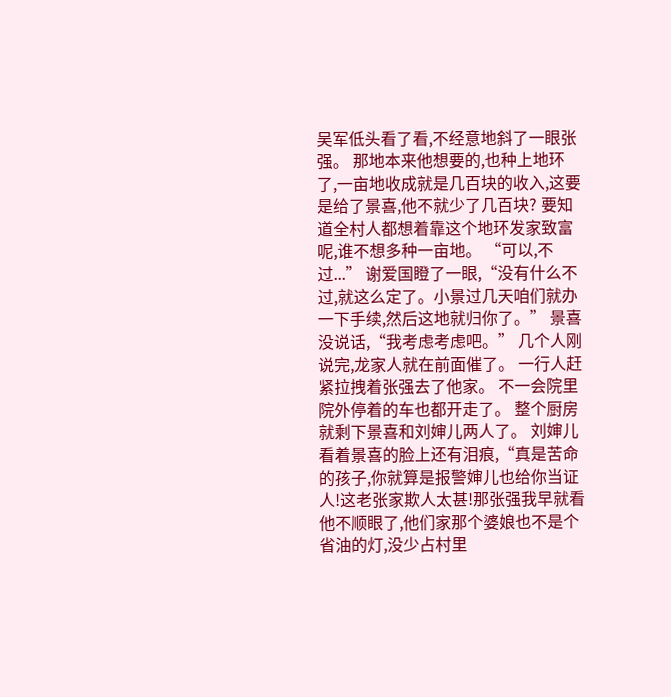吴军低头看了看,不经意地斜了一眼张强。 那地本来他想要的,也种上地环了,一亩地收成就是几百块的收入,这要是给了景喜,他不就少了几百块? 要知道全村人都想着靠这个地环发家致富呢,谁不想多种一亩地。 “可以,不过...” 谢爱国瞪了一眼,“没有什么不过,就这么定了。小景过几天咱们就办一下手续,然后这地就归你了。” 景喜没说话,“我考虑考虑吧。” 几个人刚说完,龙家人就在前面催了。 一行人赶紧拉拽着张强去了他家。 不一会院里院外停着的车也都开走了。 整个厨房就剩下景喜和刘婶儿两人了。 刘婶儿看着景喜的脸上还有泪痕,“真是苦命的孩子,你就算是报警婶儿也给你当证人!这老张家欺人太甚!那张强我早就看他不顺眼了,他们家那个婆娘也不是个省油的灯,没少占村里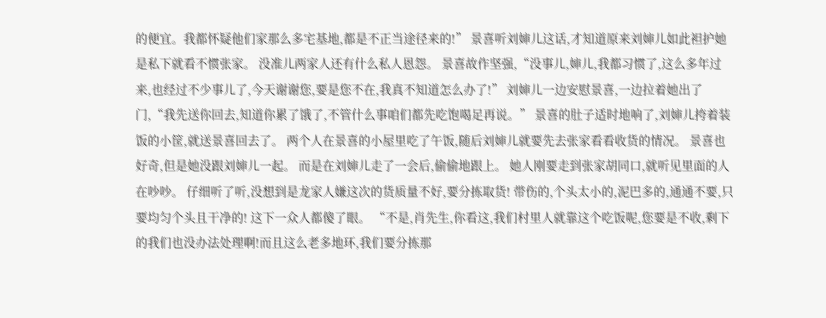的便宜。我都怀疑他们家那么多宅基地,都是不正当途径来的!” 景喜听刘婶儿这话,才知道原来刘婶儿如此袒护她是私下就看不惯张家。 没准儿两家人还有什么私人恩怨。 景喜故作坚强,“没事儿,婶儿,我都习惯了,这么多年过来,也经过不少事儿了,今天谢谢您,要是您不在,我真不知道怎么办了!” 刘婶儿一边安慰景喜,一边拉着她出了门,“我先送你回去,知道你累了饿了,不管什么事咱们都先吃饱喝足再说。” 景喜的肚子适时地响了,刘婶儿挎着装饭的小筐,就送景喜回去了。 两个人在景喜的小屋里吃了午饭,随后刘婶儿就要先去张家看看收货的情况。 景喜也好奇,但是她没跟刘婶儿一起。 而是在刘婶儿走了一会后,偷偷地跟上。 她人刚要走到张家胡同口,就听见里面的人在吵吵。 仔细听了听,没想到是龙家人嫌这次的货质量不好,要分拣取货! 带伤的,个头太小的,泥巴多的,通通不要,只要均匀个头且干净的! 这下一众人都傻了眼。 “不是,肖先生,你看这,我们村里人就靠这个吃饭呢,您要是不收,剩下的我们也没办法处理啊!而且这么老多地环,我们要分拣那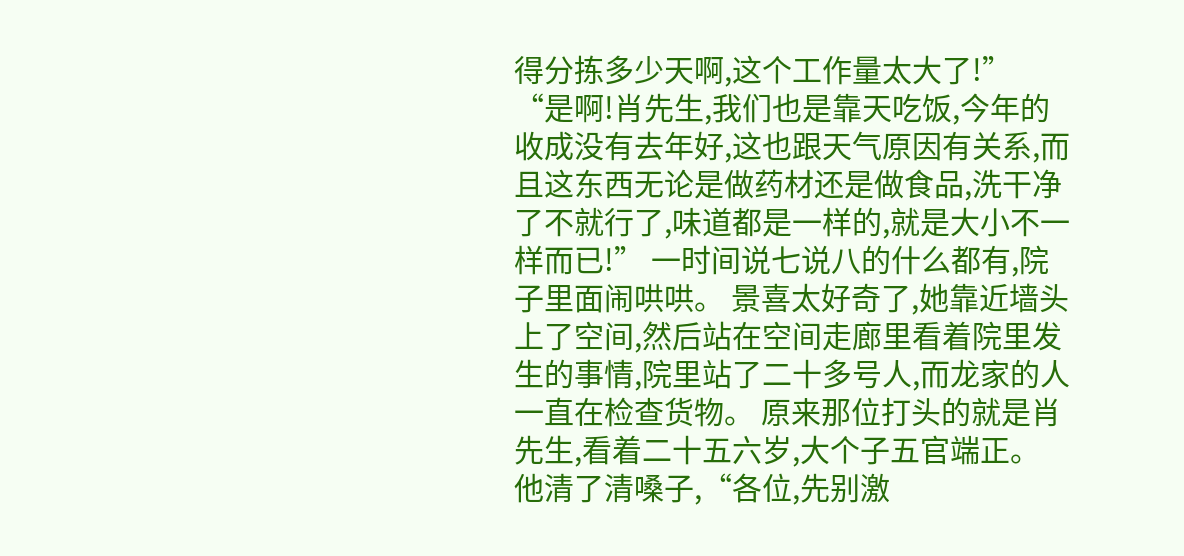得分拣多少天啊,这个工作量太大了!” “是啊!肖先生,我们也是靠天吃饭,今年的收成没有去年好,这也跟天气原因有关系,而且这东西无论是做药材还是做食品,洗干净了不就行了,味道都是一样的,就是大小不一样而已!” 一时间说七说八的什么都有,院子里面闹哄哄。 景喜太好奇了,她靠近墙头上了空间,然后站在空间走廊里看着院里发生的事情,院里站了二十多号人,而龙家的人一直在检查货物。 原来那位打头的就是肖先生,看着二十五六岁,大个子五官端正。 他清了清嗓子,“各位,先别激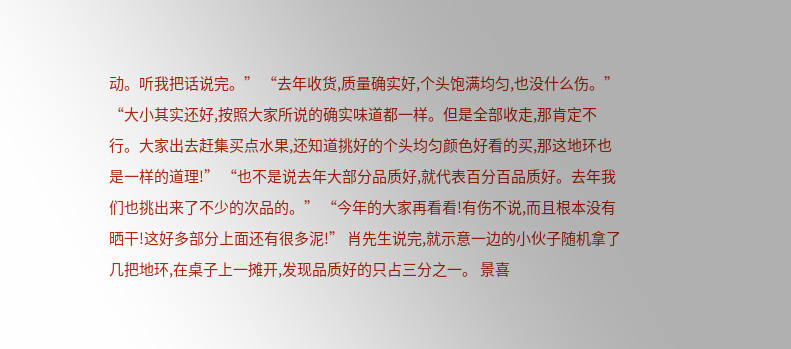动。听我把话说完。” “去年收货,质量确实好,个头饱满均匀,也没什么伤。” “大小其实还好,按照大家所说的确实味道都一样。但是全部收走,那肯定不行。大家出去赶集买点水果,还知道挑好的个头均匀颜色好看的买,那这地环也是一样的道理!” “也不是说去年大部分品质好,就代表百分百品质好。去年我们也挑出来了不少的次品的。” “今年的大家再看看!有伤不说,而且根本没有晒干!这好多部分上面还有很多泥!” 肖先生说完,就示意一边的小伙子随机拿了几把地环,在桌子上一摊开,发现品质好的只占三分之一。 景喜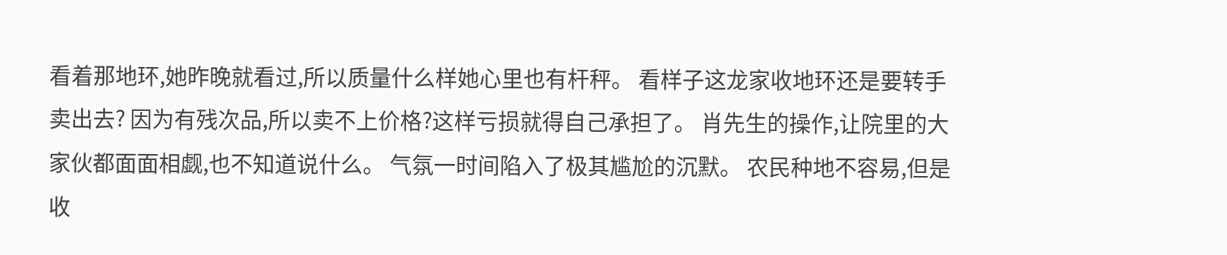看着那地环,她昨晚就看过,所以质量什么样她心里也有杆秤。 看样子这龙家收地环还是要转手卖出去? 因为有残次品,所以卖不上价格?这样亏损就得自己承担了。 肖先生的操作,让院里的大家伙都面面相觑,也不知道说什么。 气氛一时间陷入了极其尴尬的沉默。 农民种地不容易,但是收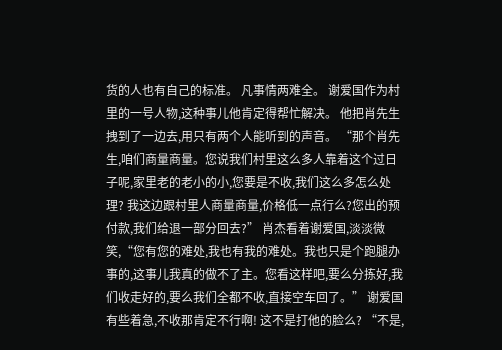货的人也有自己的标准。 凡事情两难全。 谢爱国作为村里的一号人物,这种事儿他肯定得帮忙解决。 他把肖先生拽到了一边去,用只有两个人能听到的声音。 “那个肖先生,咱们商量商量。您说我们村里这么多人靠着这个过日子呢,家里老的老小的小,您要是不收,我们这么多怎么处理? 我这边跟村里人商量商量,价格低一点行么?您出的预付款,我们给退一部分回去?” 肖杰看着谢爱国,淡淡微笑,“您有您的难处,我也有我的难处。我也只是个跑腿办事的,这事儿我真的做不了主。您看这样吧,要么分拣好,我们收走好的,要么我们全都不收,直接空车回了。” 谢爱国有些着急,不收那肯定不行啊! 这不是打他的脸么? “不是,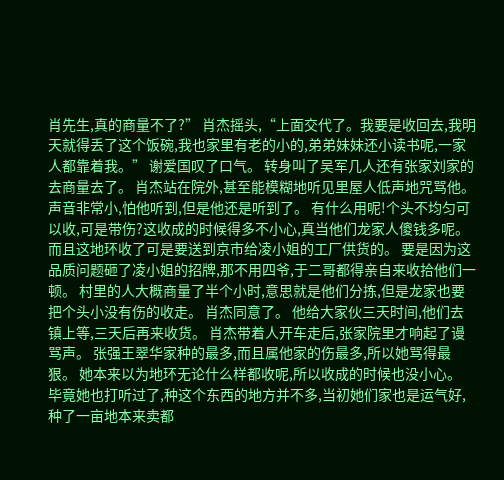肖先生,真的商量不了?” 肖杰摇头,“上面交代了。我要是收回去,我明天就得丢了这个饭碗,我也家里有老的小的,弟弟妹妹还小读书呢,一家人都靠着我。” 谢爱国叹了口气。 转身叫了吴军几人还有张家刘家的去商量去了。 肖杰站在院外,甚至能模糊地听见里屋人低声地咒骂他。 声音非常小,怕他听到,但是他还是听到了。 有什么用呢!个头不均匀可以收,可是带伤?这收成的时候得多不小心,真当他们龙家人傻钱多呢。 而且这地环收了可是要送到京市给凌小姐的工厂供货的。 要是因为这品质问题砸了凌小姐的招牌,那不用四爷,于二哥都得亲自来收拾他们一顿。 村里的人大概商量了半个小时,意思就是他们分拣,但是龙家也要把个头小没有伤的收走。 肖杰同意了。 他给大家伙三天时间,他们去镇上等,三天后再来收货。 肖杰带着人开车走后,张家院里才响起了谩骂声。 张强王翠华家种的最多,而且属他家的伤最多,所以她骂得最狠。 她本来以为地环无论什么样都收呢,所以收成的时候也没小心。 毕竟她也打听过了,种这个东西的地方并不多,当初她们家也是运气好,种了一亩地本来卖都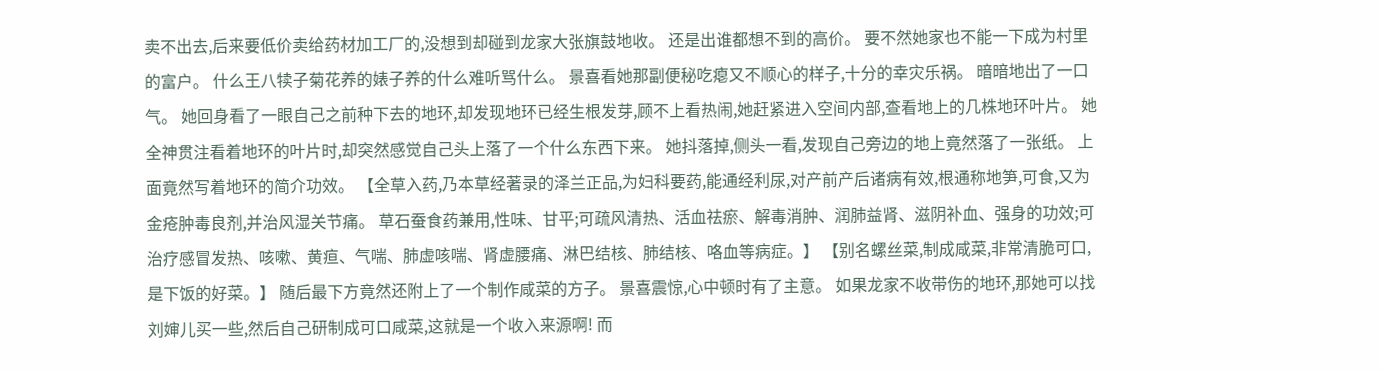卖不出去,后来要低价卖给药材加工厂的,没想到却碰到龙家大张旗鼓地收。 还是出谁都想不到的高价。 要不然她家也不能一下成为村里的富户。 什么王八犊子菊花养的婊子养的什么难听骂什么。 景喜看她那副便秘吃瘪又不顺心的样子,十分的幸灾乐祸。 暗暗地出了一口气。 她回身看了一眼自己之前种下去的地环,却发现地环已经生根发芽,顾不上看热闹,她赶紧进入空间内部,查看地上的几株地环叶片。 她全神贯注看着地环的叶片时,却突然感觉自己头上落了一个什么东西下来。 她抖落掉,侧头一看,发现自己旁边的地上竟然落了一张纸。 上面竟然写着地环的简介功效。 【全草入药,乃本草经著录的泽兰正品,为妇科要药,能通经利尿,对产前产后诸病有效,根通称地笋,可食,又为金疮肿毒良剂,并治风湿关节痛。 草石蚕食药兼用,性味、甘平;可疏风清热、活血祛瘀、解毒消肿、润肺益肾、滋阴补血、强身的功效;可治疗感冒发热、咳嗽、黄疸、气喘、肺虚咳喘、肾虚腰痛、淋巴结核、肺结核、咯血等病症。】 【别名螺丝菜,制成咸菜,非常清脆可口,是下饭的好菜。】 随后最下方竟然还附上了一个制作咸菜的方子。 景喜震惊,心中顿时有了主意。 如果龙家不收带伤的地环,那她可以找刘婶儿买一些,然后自己研制成可口咸菜,这就是一个收入来源啊! 而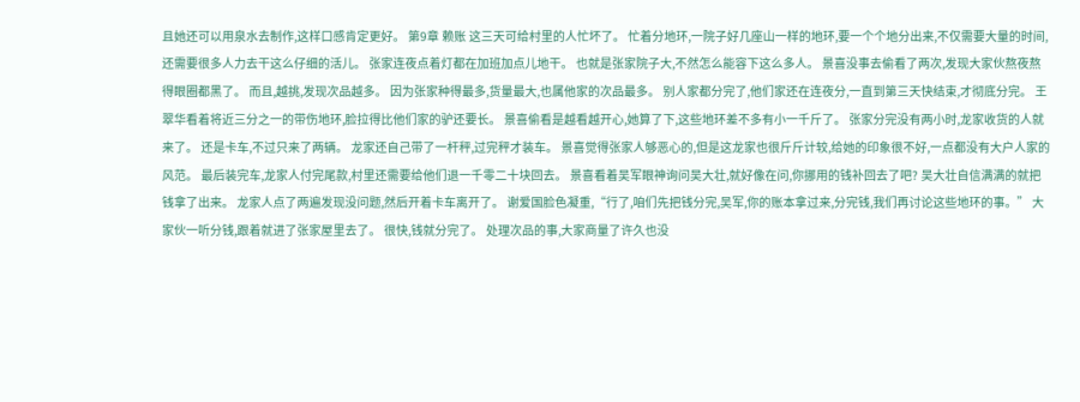且她还可以用泉水去制作,这样口感肯定更好。 第9章 赖账 这三天可给村里的人忙坏了。 忙着分地环,一院子好几座山一样的地环,要一个个地分出来,不仅需要大量的时间,还需要很多人力去干这么仔细的活儿。 张家连夜点着灯都在加班加点儿地干。 也就是张家院子大,不然怎么能容下这么多人。 景喜没事去偷看了两次,发现大家伙熬夜熬得眼圈都黑了。 而且,越挑,发现次品越多。 因为张家种得最多,货量最大,也属他家的次品最多。 别人家都分完了,他们家还在连夜分,一直到第三天快结束,才彻底分完。 王翠华看着将近三分之一的带伤地环,脸拉得比他们家的驴还要长。 景喜偷看是越看越开心,她算了下,这些地环差不多有小一千斤了。 张家分完没有两小时,龙家收货的人就来了。 还是卡车,不过只来了两辆。 龙家还自己带了一杆秤,过完秤才装车。 景喜觉得张家人够恶心的,但是这龙家也很斤斤计较,给她的印象很不好,一点都没有大户人家的风范。 最后装完车,龙家人付完尾款,村里还需要给他们退一千零二十块回去。 景喜看着吴军眼神询问吴大壮,就好像在问,你挪用的钱补回去了吧? 吴大壮自信满满的就把钱拿了出来。 龙家人点了两遍发现没问题,然后开着卡车离开了。 谢爱国脸色凝重,“行了,咱们先把钱分完,吴军,你的账本拿过来,分完钱,我们再讨论这些地环的事。” 大家伙一听分钱,跟着就进了张家屋里去了。 很快,钱就分完了。 处理次品的事,大家商量了许久也没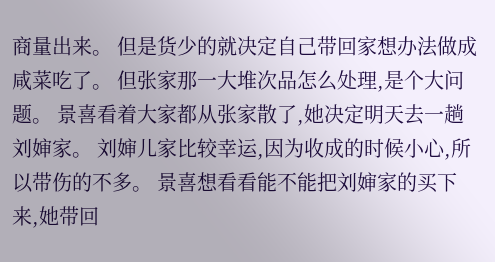商量出来。 但是货少的就决定自己带回家想办法做成咸菜吃了。 但张家那一大堆次品怎么处理,是个大问题。 景喜看着大家都从张家散了,她决定明天去一趟刘婶家。 刘婶儿家比较幸运,因为收成的时候小心,所以带伤的不多。 景喜想看看能不能把刘婶家的买下来,她带回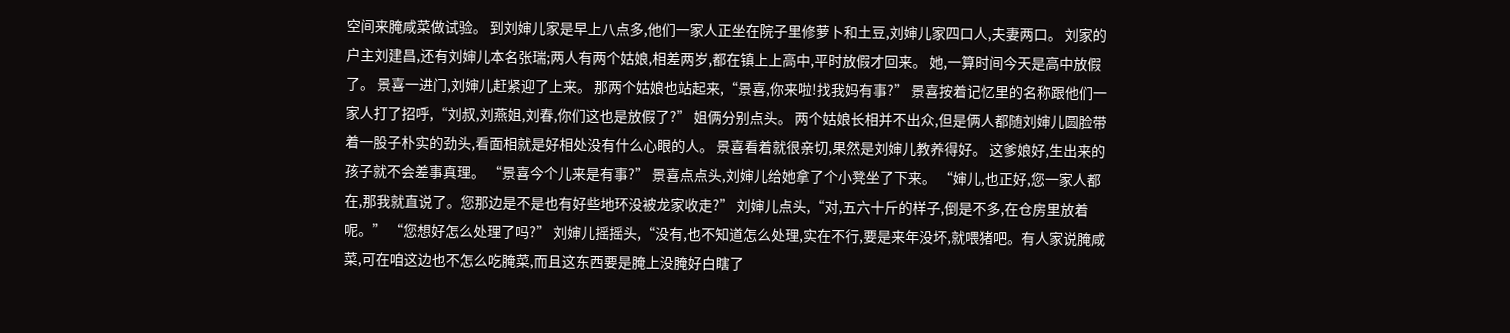空间来腌咸菜做试验。 到刘婶儿家是早上八点多,他们一家人正坐在院子里修萝卜和土豆,刘婶儿家四口人,夫妻两口。 刘家的户主刘建昌,还有刘婶儿本名张瑞;两人有两个姑娘,相差两岁,都在镇上上高中,平时放假才回来。 她,一算时间今天是高中放假了。 景喜一进门,刘婶儿赶紧迎了上来。 那两个姑娘也站起来,“景喜,你来啦!找我妈有事?” 景喜按着记忆里的名称跟他们一家人打了招呼,“刘叔,刘燕姐,刘春,你们这也是放假了?” 姐俩分别点头。 两个姑娘长相并不出众,但是俩人都随刘婶儿圆脸带着一股子朴实的劲头,看面相就是好相处没有什么心眼的人。 景喜看着就很亲切,果然是刘婶儿教养得好。 这爹娘好,生出来的孩子就不会差事真理。 “景喜今个儿来是有事?” 景喜点点头,刘婶儿给她拿了个小凳坐了下来。 “婶儿,也正好,您一家人都在,那我就直说了。您那边是不是也有好些地环没被龙家收走?” 刘婶儿点头,“对,五六十斤的样子,倒是不多,在仓房里放着呢。” “您想好怎么处理了吗?” 刘婶儿摇摇头,“没有,也不知道怎么处理,实在不行,要是来年没坏,就喂猪吧。有人家说腌咸菜,可在咱这边也不怎么吃腌菜,而且这东西要是腌上没腌好白瞎了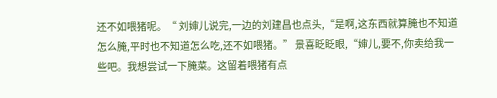还不如喂猪呢。“ 刘婶儿说完,一边的刘建昌也点头,“是啊,这东西就算腌也不知道怎么腌,平时也不知道怎么吃,还不如喂猪。” 景喜眨眨眼,“婶儿,要不,你卖给我一些吧。我想尝试一下腌菜。这留着喂猪有点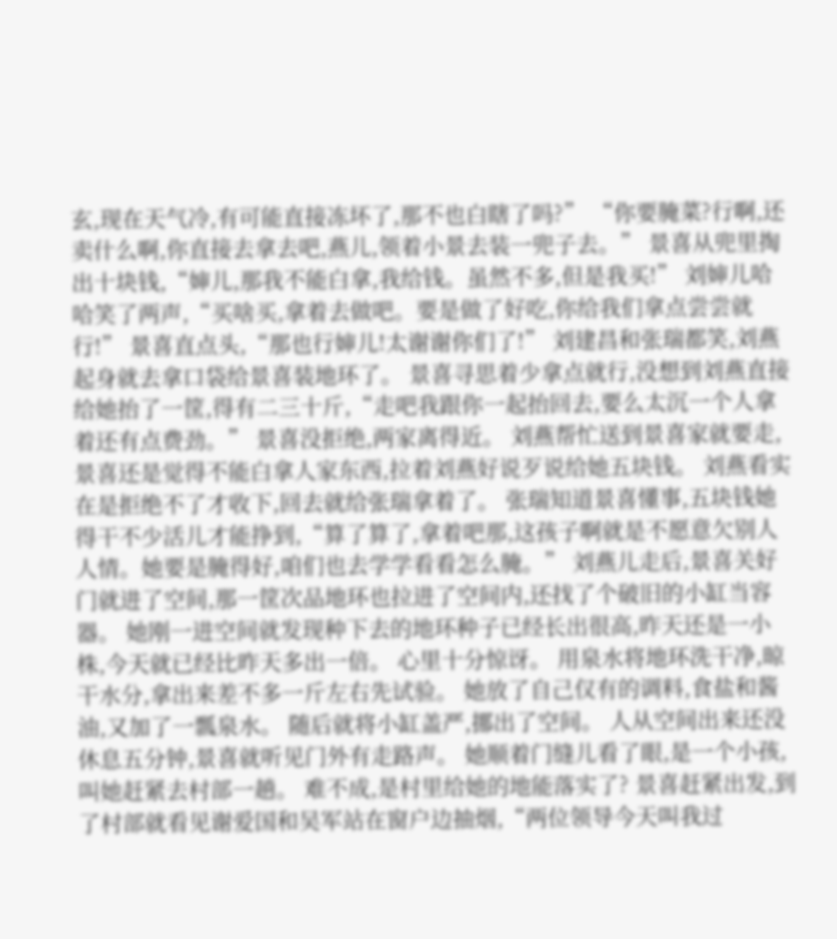玄,现在天气冷,有可能直接冻坏了,那不也白瞎了吗?” “你要腌菜?行啊,还卖什么啊,你直接去拿去吧,燕儿,领着小景去装一兜子去。” 景喜从兜里掏出十块钱,“婶儿,那我不能白拿,我给钱。虽然不多,但是我买!” 刘婶儿哈哈笑了两声,“买啥买,拿着去做吧。要是做了好吃,你给我们拿点尝尝就行!” 景喜直点头,“那也行婶儿!太谢谢你们了!” 刘建昌和张瑞都笑,刘燕起身就去拿口袋给景喜装地环了。 景喜寻思着少拿点就行,没想到刘燕直接给她抬了一筐,得有二三十斤,“走吧我跟你一起抬回去,要么太沉一个人拿着还有点费劲。” 景喜没拒绝,两家离得近。 刘燕帮忙送到景喜家就要走,景喜还是觉得不能白拿人家东西,拉着刘燕好说歹说给她五块钱。 刘燕看实在是拒绝不了才收下,回去就给张瑞拿着了。 张瑞知道景喜懂事,五块钱她得干不少活儿才能挣到,“算了算了,拿着吧那,这孩子啊就是不愿意欠别人人情。她要是腌得好,咱们也去学学看看怎么腌。” 刘燕儿走后,景喜关好门就进了空间,那一筐次品地环也拉进了空间内,还找了个破旧的小缸当容器。 她刚一进空间就发现种下去的地环种子已经长出很高,昨天还是一小株,今天就已经比昨天多出一倍。 心里十分惊讶。 用泉水将地环洗干净,晾干水分,拿出来差不多一斤左右先试验。 她放了自己仅有的调料,食盐和酱油,又加了一瓢泉水。 随后就将小缸盖严,挪出了空间。 人从空间出来还没休息五分钟,景喜就听见门外有走路声。 她顺着门缝儿看了眼,是一个小孩,叫她赶紧去村部一趟。 难不成,是村里给她的地能落实了? 景喜赶紧出发,到了村部就看见谢爱国和吴军站在窗户边抽烟,“两位领导今天叫我过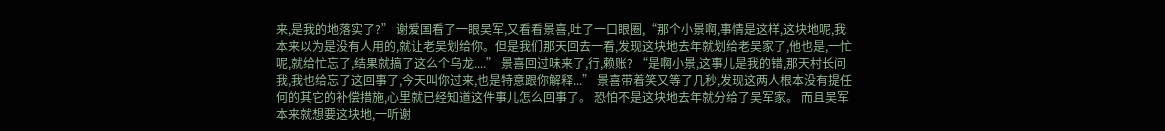来,是我的地落实了?” 谢爱国看了一眼吴军,又看看景喜,吐了一口眼圈,“那个小景啊,事情是这样,这块地呢,我本来以为是没有人用的,就让老吴划给你。但是我们那天回去一看,发现这块地去年就划给老吴家了,他也是,一忙呢,就给忙忘了,结果就搞了这么个乌龙....” 景喜回过味来了,行,赖账? “是啊小景,这事儿是我的错,那天村长问我,我也给忘了这回事了,今天叫你过来,也是特意跟你解释...” 景喜带着笑又等了几秒,发现这两人根本没有提任何的其它的补偿措施,心里就已经知道这件事儿怎么回事了。 恐怕不是这块地去年就分给了吴军家。 而且吴军本来就想要这块地,一听谢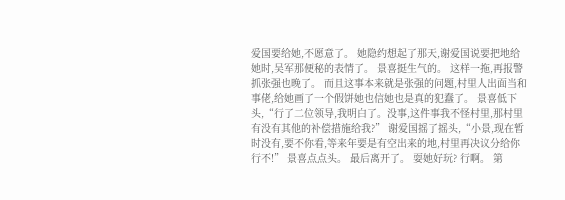爱国要给她,不愿意了。 她隐约想起了那天,谢爱国说要把地给她时,吴军那便秘的表情了。 景喜挺生气的。 这样一拖,再报警抓张强也晚了。 而且这事本来就是张强的问题,村里人出面当和事佬,给她画了一个假饼她也信她也是真的犯蠢了。 景喜低下头,“行了二位领导,我明白了。没事,这件事我不怪村里,那村里有没有其他的补偿措施给我?” 谢爱国摇了摇头,“小景,现在暂时没有,要不你看,等来年要是有空出来的地,村里再决议分给你行不!” 景喜点点头。 最后离开了。 耍她好玩? 行啊。 第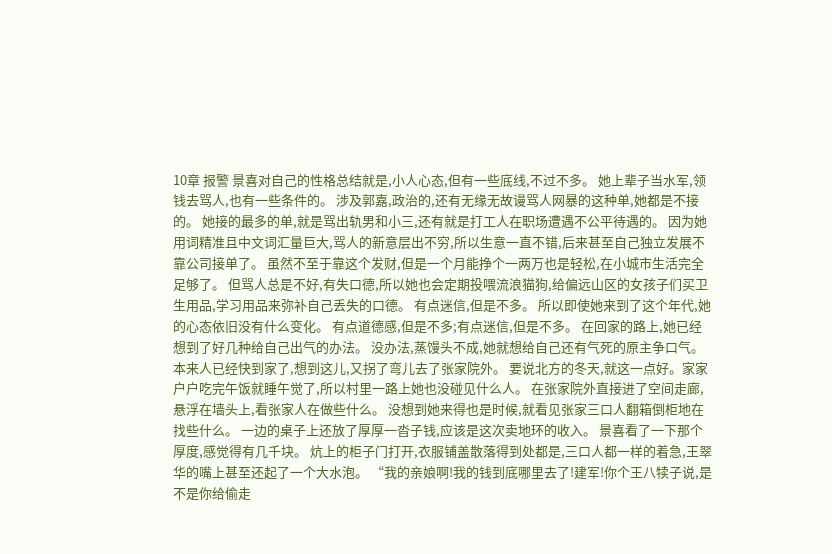10章 报警 景喜对自己的性格总结就是,小人心态,但有一些底线,不过不多。 她上辈子当水军,领钱去骂人,也有一些条件的。 涉及郭嘉,政治的,还有无缘无故谩骂人网暴的这种单,她都是不接的。 她接的最多的单,就是骂出轨男和小三,还有就是打工人在职场遭遇不公平待遇的。 因为她用词精准且中文词汇量巨大,骂人的新意层出不穷,所以生意一直不错,后来甚至自己独立发展不靠公司接单了。 虽然不至于靠这个发财,但是一个月能挣个一两万也是轻松,在小城市生活完全足够了。 但骂人总是不好,有失口德,所以她也会定期投喂流浪猫狗,给偏远山区的女孩子们买卫生用品,学习用品来弥补自己丢失的口德。 有点迷信,但是不多。 所以即使她来到了这个年代,她的心态依旧没有什么变化。 有点道德感,但是不多;有点迷信,但是不多。 在回家的路上,她已经想到了好几种给自己出气的办法。 没办法,蒸馒头不成,她就想给自己还有气死的原主争口气。 本来人已经快到家了,想到这儿,又拐了弯儿去了张家院外。 要说北方的冬天,就这一点好。家家户户吃完午饭就睡午觉了,所以村里一路上她也没碰见什么人。 在张家院外直接进了空间走廊,悬浮在墙头上,看张家人在做些什么。 没想到她来得也是时候,就看见张家三口人翻箱倒柜地在找些什么。 一边的桌子上还放了厚厚一沓子钱,应该是这次卖地环的收入。 景喜看了一下那个厚度,感觉得有几千块。 炕上的柜子门打开,衣服铺盖散落得到处都是,三口人都一样的着急,王翠华的嘴上甚至还起了一个大水泡。 “我的亲娘啊!我的钱到底哪里去了!建军!你个王八犊子说,是不是你给偷走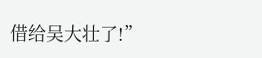借给吴大壮了!”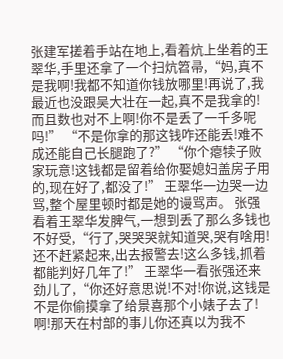张建军搓着手站在地上,看着炕上坐着的王翠华,手里还拿了一个扫炕笤帚,“妈,真不是我啊!我都不知道你钱放哪里!再说了,我最近也没跟吴大壮在一起,真不是我拿的!而且数也对不上啊!你不是丢了一千多呢吗!” “不是你拿的那这钱咋还能丢!难不成还能自己长腿跑了?” “你个瘪犊子败家玩意!这钱都是留着给你娶媳妇盖房子用的,现在好了,都没了!” 王翠华一边哭一边骂,整个屋里顿时都是她的谩骂声。 张强看着王翠华发脾气,一想到丢了那么多钱也不好受,“行了,哭哭哭就知道哭,哭有啥用!还不赶紧起来,出去报警去!这么多钱,抓着都能判好几年了!” 王翠华一看张强还来劲儿了,“你还好意思说!不对!你说,这钱是不是你偷摸拿了给景喜那个小婊子去了!啊!那天在村部的事儿你还真以为我不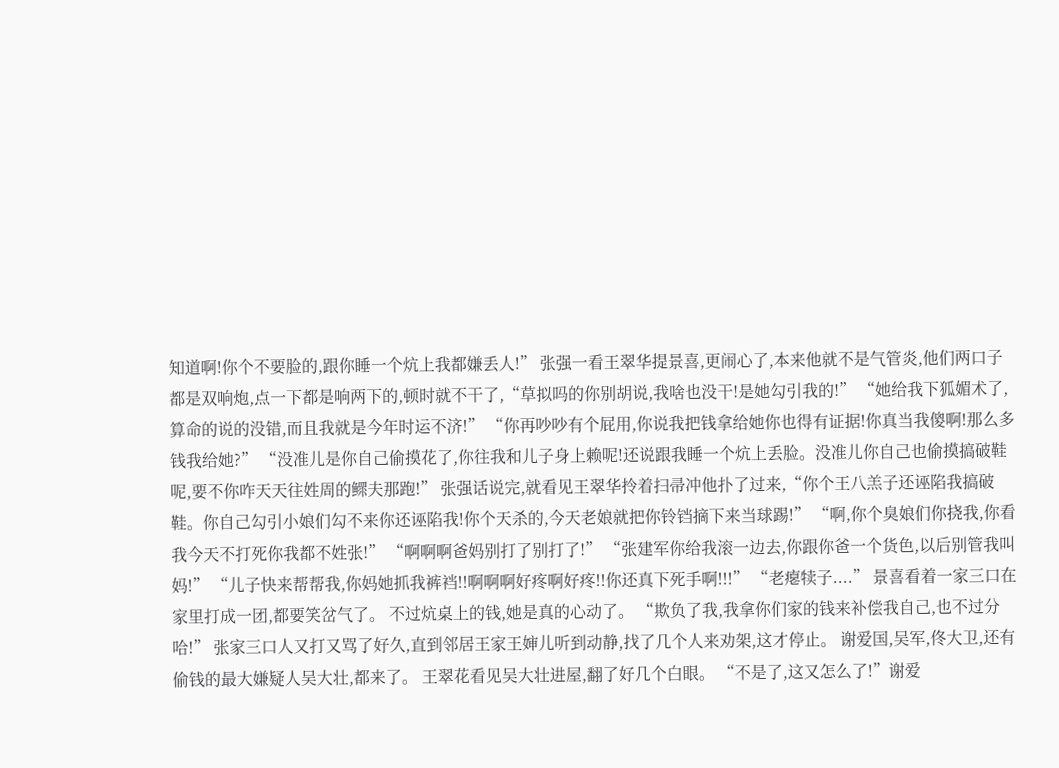知道啊!你个不要脸的,跟你睡一个炕上我都嫌丢人!” 张强一看王翠华提景喜,更闹心了,本来他就不是气管炎,他们两口子都是双响炮,点一下都是响两下的,顿时就不干了,“草拟吗的你别胡说,我啥也没干!是她勾引我的!” “她给我下狐媚术了,算命的说的没错,而且我就是今年时运不济!” “你再吵吵有个屁用,你说我把钱拿给她你也得有证据!你真当我傻啊!那么多钱我给她?” “没准儿是你自己偷摸花了,你往我和儿子身上赖呢!还说跟我睡一个炕上丢脸。没准儿你自己也偷摸搞破鞋呢,要不你咋天天往姓周的鳏夫那跑!” 张强话说完,就看见王翠华拎着扫帚冲他扑了过来,“你个王八羔子还诬陷我搞破鞋。你自己勾引小娘们勾不来你还诬陷我!你个天杀的,今天老娘就把你铃铛摘下来当球踢!” “啊,你个臭娘们你挠我,你看我今天不打死你我都不姓张!” “啊啊啊爸妈别打了别打了!” “张建军你给我滚一边去,你跟你爸一个货色,以后别管我叫妈!” “儿子快来帮帮我,你妈她抓我裤裆!!啊啊啊好疼啊好疼!!你还真下死手啊!!!” “老瘪犊子....” 景喜看着一家三口在家里打成一团,都要笑岔气了。 不过炕桌上的钱,她是真的心动了。 “欺负了我,我拿你们家的钱来补偿我自己,也不过分哈!” 张家三口人又打又骂了好久,直到邻居王家王婶儿听到动静,找了几个人来劝架,这才停止。 谢爱国,吴军,佟大卫,还有偷钱的最大嫌疑人吴大壮,都来了。 王翠花看见吴大壮进屋,翻了好几个白眼。 “不是了,这又怎么了!”谢爱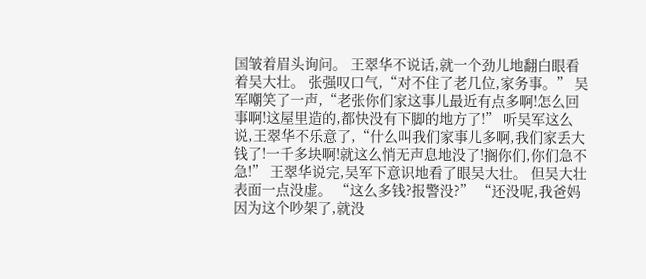国皱着眉头询问。 王翠华不说话,就一个劲儿地翻白眼看着吴大壮。 张强叹口气,“对不住了老几位,家务事。” 吴军嘲笑了一声,“老张你们家这事儿最近有点多啊!怎么回事啊!这屋里造的,都快没有下脚的地方了!” 听吴军这么说,王翠华不乐意了,“什么叫我们家事儿多啊,我们家丢大钱了!一千多块啊!就这么悄无声息地没了!搁你们,你们急不急!” 王翠华说完,吴军下意识地看了眼吴大壮。 但吴大壮表面一点没虚。 “这么多钱?报警没?” “还没呢,我爸妈因为这个吵架了,就没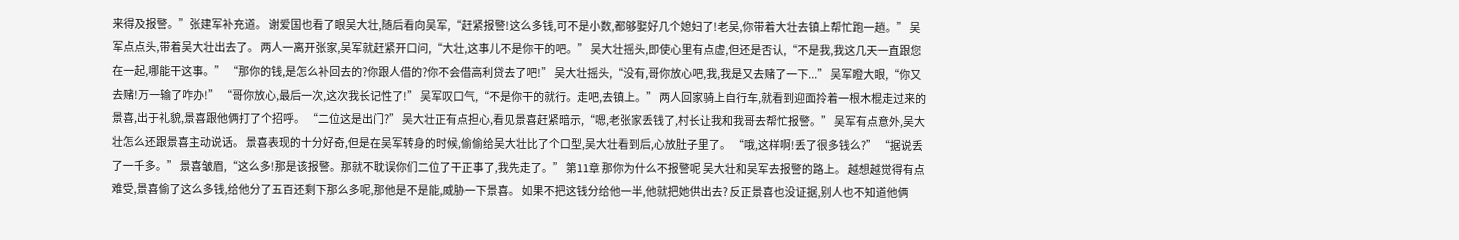来得及报警。”张建军补充道。 谢爱国也看了眼吴大壮,随后看向吴军,“赶紧报警!这么多钱,可不是小数,都够娶好几个媳妇了!老吴,你带着大壮去镇上帮忙跑一趟。” 吴军点点头,带着吴大壮出去了。 两人一离开张家,吴军就赶紧开口问,“大壮,这事儿不是你干的吧。” 吴大壮摇头,即使心里有点虚,但还是否认,“不是我,我这几天一直跟您在一起,哪能干这事。” “那你的钱,是怎么补回去的?你跟人借的?你不会借高利贷去了吧!” 吴大壮摇头,“没有,哥你放心吧,我,我是又去赌了一下...” 吴军瞪大眼,“你又去赌!万一输了咋办!” “哥你放心,最后一次,这次我长记性了!” 吴军叹口气,“不是你干的就行。走吧,去镇上。” 两人回家骑上自行车,就看到迎面拎着一根木棍走过来的景喜,出于礼貌,景喜跟他俩打了个招呼。 “二位这是出门?” 吴大壮正有点担心,看见景喜赶紧暗示,“嗯,老张家丢钱了,村长让我和我哥去帮忙报警。” 吴军有点意外,吴大壮怎么还跟景喜主动说话。 景喜表现的十分好奇,但是在吴军转身的时候,偷偷给吴大壮比了个口型,吴大壮看到后,心放肚子里了。 “哦,这样啊!丢了很多钱么?” “据说丢了一千多。” 景喜皱眉,“这么多!那是该报警。那就不耽误你们二位了干正事了,我先走了。” 第11章 那你为什么不报警呢 吴大壮和吴军去报警的路上。 越想越觉得有点难受,景喜偷了这么多钱,给他分了五百还剩下那么多呢,那他是不是能,威胁一下景喜。 如果不把这钱分给他一半,他就把她供出去? 反正景喜也没证据,别人也不知道他俩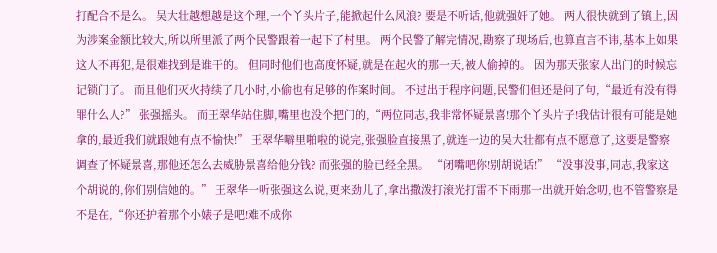打配合不是么。 吴大壮越想越是这个理,一个丫头片子,能掀起什么风浪? 要是不听话,他就强奸了她。 两人很快就到了镇上,因为涉案金额比较大,所以所里派了两个民警跟着一起下了村里。 两个民警了解完情况,勘察了现场后,也算直言不讳,基本上如果这人不再犯,是很难找到是谁干的。 但同时他们也高度怀疑,就是在起火的那一天,被人偷掉的。 因为那天张家人出门的时候忘记锁门了。 而且他们灭火持续了几小时,小偷也有足够的作案时间。 不过出于程序问题,民警们但还是问了句,“最近有没有得罪什么人?” 张强摇头。 而王翠华站住脚,嘴里也没个把门的,“两位同志,我非常怀疑景喜!那个丫头片子!我估计很有可能是她拿的,最近我们就跟她有点不愉快!” 王翠华噼里啪啦的说完,张强脸直接黑了,就连一边的吴大壮都有点不愿意了,这要是警察调查了怀疑景喜,那他还怎么去威胁景喜给他分钱? 而张强的脸已经全黑。 “闭嘴吧你!别胡说话!” “没事没事,同志,我家这个胡说的,你们别信她的。” 王翠华一听张强这么说,更来劲儿了,拿出撒泼打滚光打雷不下雨那一出就开始念叨,也不管警察是不是在,“你还护着那个小婊子是吧!难不成你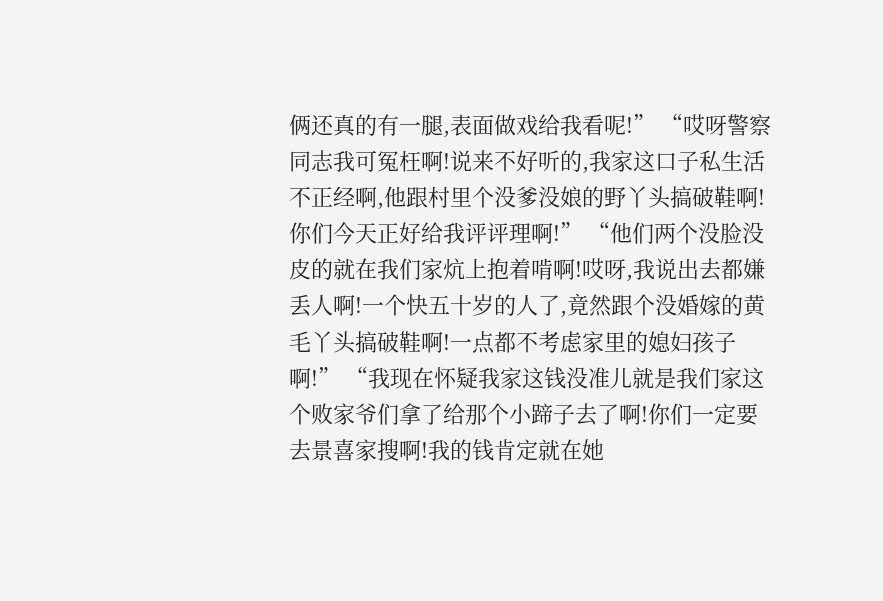俩还真的有一腿,表面做戏给我看呢!” “哎呀警察同志我可冤枉啊!说来不好听的,我家这口子私生活不正经啊,他跟村里个没爹没娘的野丫头搞破鞋啊!你们今天正好给我评评理啊!” “他们两个没脸没皮的就在我们家炕上抱着啃啊!哎呀,我说出去都嫌丢人啊!一个快五十岁的人了,竟然跟个没婚嫁的黄毛丫头搞破鞋啊!一点都不考虑家里的媳妇孩子啊!” “我现在怀疑我家这钱没准儿就是我们家这个败家爷们拿了给那个小蹄子去了啊!你们一定要去景喜家搜啊!我的钱肯定就在她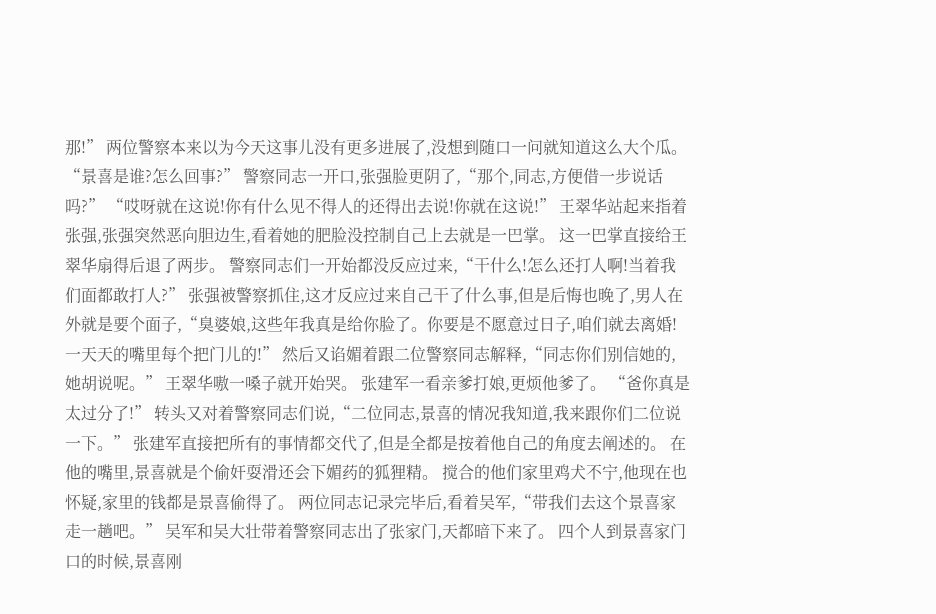那!” 两位警察本来以为今天这事儿没有更多进展了,没想到随口一问就知道这么大个瓜。 “景喜是谁?怎么回事?” 警察同志一开口,张强脸更阴了,“那个,同志,方便借一步说话吗?” “哎呀就在这说!你有什么见不得人的还得出去说!你就在这说!” 王翠华站起来指着张强,张强突然恶向胆边生,看着她的肥脸没控制自己上去就是一巴掌。 这一巴掌直接给王翠华扇得后退了两步。 警察同志们一开始都没反应过来,“干什么!怎么还打人啊!当着我们面都敢打人?” 张强被警察抓住,这才反应过来自己干了什么事,但是后悔也晚了,男人在外就是要个面子,“臭婆娘,这些年我真是给你脸了。你要是不愿意过日子,咱们就去离婚!一天天的嘴里每个把门儿的!” 然后又谄媚着跟二位警察同志解释,“同志你们别信她的,她胡说呢。” 王翠华嗷一嗓子就开始哭。 张建军一看亲爹打娘,更烦他爹了。 “爸你真是太过分了!” 转头又对着警察同志们说,“二位同志,景喜的情况我知道,我来跟你们二位说一下。” 张建军直接把所有的事情都交代了,但是全都是按着他自己的角度去阐述的。 在他的嘴里,景喜就是个偷奸耍滑还会下媚药的狐狸精。 搅合的他们家里鸡犬不宁,他现在也怀疑,家里的钱都是景喜偷得了。 两位同志记录完毕后,看着吴军,“带我们去这个景喜家走一趟吧。” 吴军和吴大壮带着警察同志出了张家门,天都暗下来了。 四个人到景喜家门口的时候,景喜刚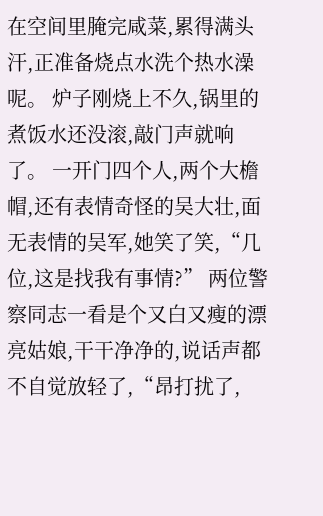在空间里腌完咸菜,累得满头汗,正准备烧点水洗个热水澡呢。 炉子刚烧上不久,锅里的煮饭水还没滚,敲门声就响了。 一开门四个人,两个大檐帽,还有表情奇怪的吴大壮,面无表情的吴军,她笑了笑,“几位,这是找我有事情?” 两位警察同志一看是个又白又瘦的漂亮姑娘,干干净净的,说话声都不自觉放轻了,“昂打扰了,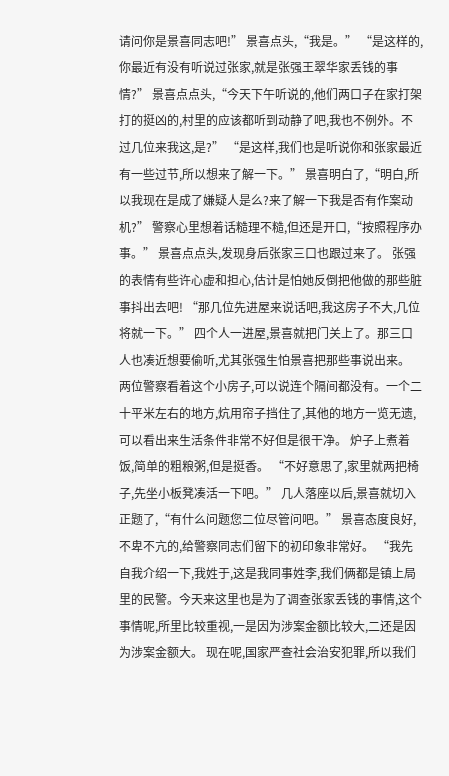请问你是景喜同志吧!” 景喜点头,“我是。” “是这样的,你最近有没有听说过张家,就是张强王翠华家丢钱的事情?” 景喜点点头,“今天下午听说的,他们两口子在家打架打的挺凶的,村里的应该都听到动静了吧,我也不例外。不过几位来我这,是?” “是这样,我们也是听说你和张家最近有一些过节,所以想来了解一下。” 景喜明白了,“明白,所以我现在是成了嫌疑人是么?来了解一下我是否有作案动机?” 警察心里想着话糙理不糙,但还是开口,“按照程序办事。” 景喜点点头,发现身后张家三口也跟过来了。 张强的表情有些许心虚和担心,估计是怕她反倒把他做的那些脏事抖出去吧! “那几位先进屋来说话吧,我这房子不大,几位将就一下。” 四个人一进屋,景喜就把门关上了。那三口人也凑近想要偷听,尤其张强生怕景喜把那些事说出来。 两位警察看着这个小房子,可以说连个隔间都没有。一个二十平米左右的地方,炕用帘子挡住了,其他的地方一览无遗,可以看出来生活条件非常不好但是很干净。 炉子上煮着饭,简单的粗粮粥,但是挺香。 “不好意思了,家里就两把椅子,先坐小板凳凑活一下吧。” 几人落座以后,景喜就切入正题了,“有什么问题您二位尽管问吧。” 景喜态度良好,不卑不亢的,给警察同志们留下的初印象非常好。 “我先自我介绍一下,我姓于,这是我同事姓李,我们俩都是镇上局里的民警。今天来这里也是为了调查张家丢钱的事情,这个事情呢,所里比较重视,一是因为涉案金额比较大,二还是因为涉案金额大。 现在呢,国家严查社会治安犯罪,所以我们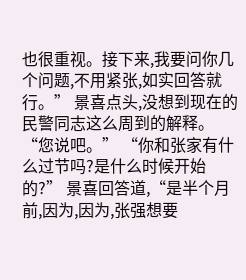也很重视。接下来,我要问你几个问题,不用紧张,如实回答就行。” 景喜点头,没想到现在的民警同志这么周到的解释。 “您说吧。” “你和张家有什么过节吗?是什么时候开始的?” 景喜回答道,“是半个月前,因为,因为,张强想要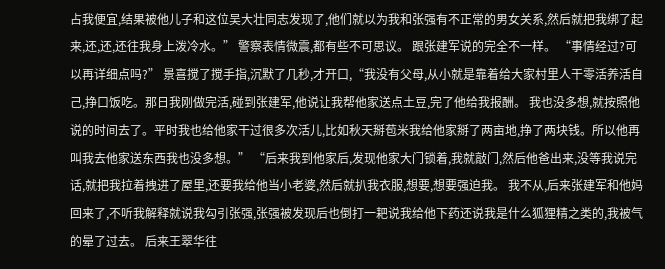占我便宜,结果被他儿子和这位吴大壮同志发现了,他们就以为我和张强有不正常的男女关系,然后就把我绑了起来,还,还,还往我身上泼冷水。” 警察表情微震,都有些不可思议。 跟张建军说的完全不一样。 “事情经过?可以再详细点吗?” 景喜搅了搅手指,沉默了几秒,才开口,“我没有父母,从小就是靠着给大家村里人干零活养活自己,挣口饭吃。那日我刚做完活,碰到张建军,他说让我帮他家送点土豆,完了他给我报酬。 我也没多想,就按照他说的时间去了。平时我也给他家干过很多次活儿,比如秋天掰苞米我给他家掰了两亩地,挣了两块钱。所以他再叫我去他家送东西我也没多想。” “后来我到他家后,发现他家大门锁着,我就敲门,然后他爸出来,没等我说完话,就把我拉着拽进了屋里,还要我给他当小老婆,然后就扒我衣服,想要,想要强迫我。 我不从,后来张建军和他妈回来了,不听我解释就说我勾引张强,张强被发现后也倒打一耙说我给他下药还说我是什么狐狸精之类的,我被气的晕了过去。 后来王翠华往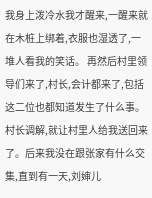我身上泼冷水我才醒来,一醒来就在木桩上绑着,衣服也湿透了,一堆人看我的笑话。 再然后村里领导们来了,村长,会计都来了,包括这二位也都知道发生了什么事。 村长调解,就让村里人给我送回来了。后来我没在跟张家有什么交集,直到有一天,刘婶儿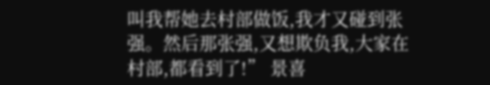叫我帮她去村部做饭,我才又碰到张强。然后那张强,又想欺负我,大家在村部,都看到了!” 景喜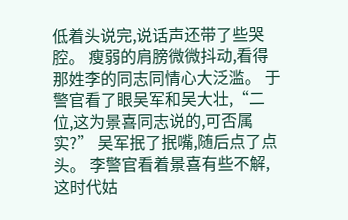低着头说完,说话声还带了些哭腔。 瘦弱的肩膀微微抖动,看得那姓李的同志同情心大泛滥。 于警官看了眼吴军和吴大壮,“二位,这为景喜同志说的,可否属实?” 吴军抿了抿嘴,随后点了点头。 李警官看着景喜有些不解,这时代姑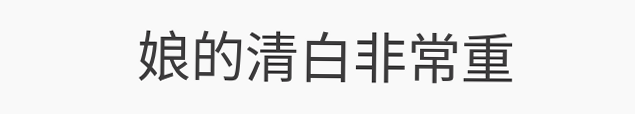娘的清白非常重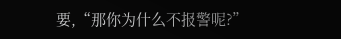要,“那你为什么不报警呢?”